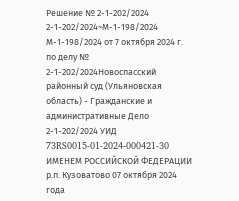Решение № 2-1-202/2024 2-1-202/2024~М-1-198/2024 М-1-198/2024 от 7 октября 2024 г. по делу № 2-1-202/2024Новоспасский районный суд (Ульяновская область) - Гражданские и административные Дело 2-1-202/2024 УИД 73RS0015-01-2024-000421-30 ИМЕНЕМ РОССИЙСКОЙ ФЕДЕРАЦИИ р.п. Кузоватово 07 октября 2024 года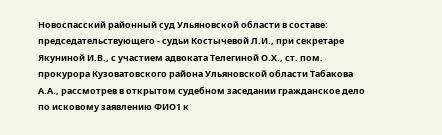Новоспасский районный суд Ульяновской области в составе: председательствующего - судьи Костычевой Л.И., при секретаре Якуниной И.В., с участием адвоката Телегиной О.Х., ст. пом. прокурора Кузоватовского района Ульяновской области Табакова А.А., рассмотрев в открытом судебном заседании гражданское дело по исковому заявлению ФИО1 к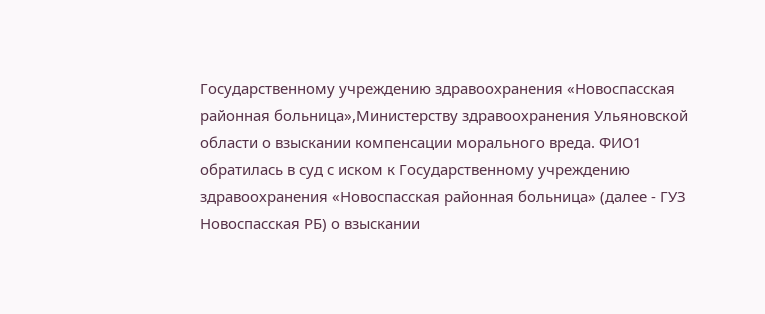Государственному учреждению здравоохранения «Новоспасская районная больница»,Министерству здравоохранения Ульяновской области о взыскании компенсации морального вреда. ФИО1 обратилась в суд с иском к Государственному учреждению здравоохранения «Новоспасская районная больница» (далее - ГУЗ Новоспасская РБ) о взыскании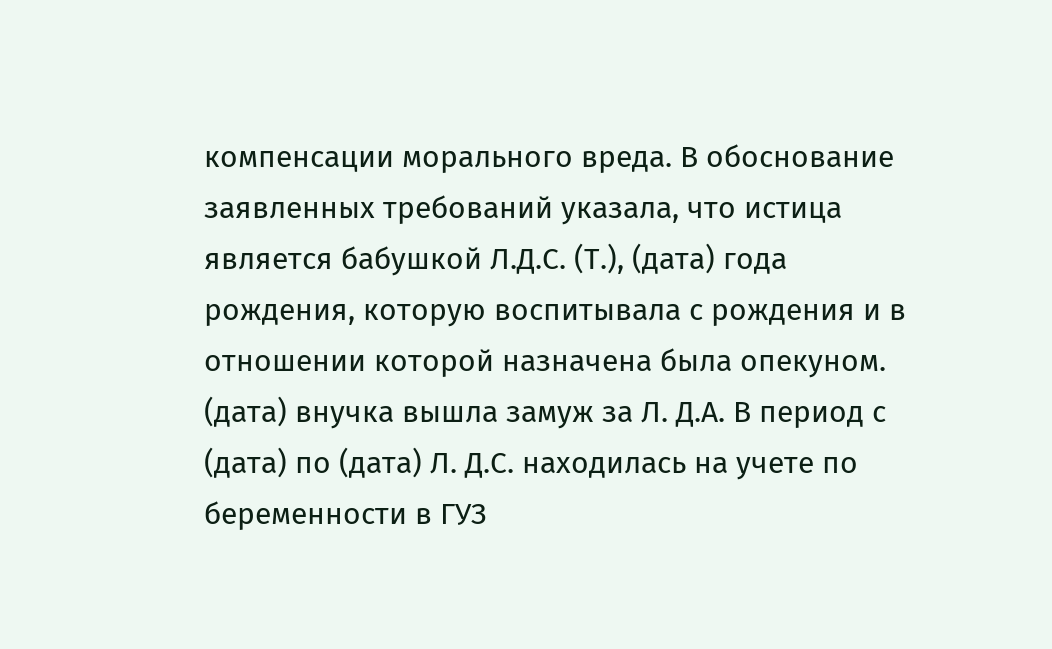компенсации морального вреда. В обоснование заявленных требований указала, что истица является бабушкой Л.Д.С. (Т.), (дата) года рождения, которую воспитывала с рождения и в отношении которой назначена была опекуном. (дата) внучка вышла замуж за Л. Д.А. В период с (дата) по (дата) Л. Д.С. находилась на учете по беременности в ГУЗ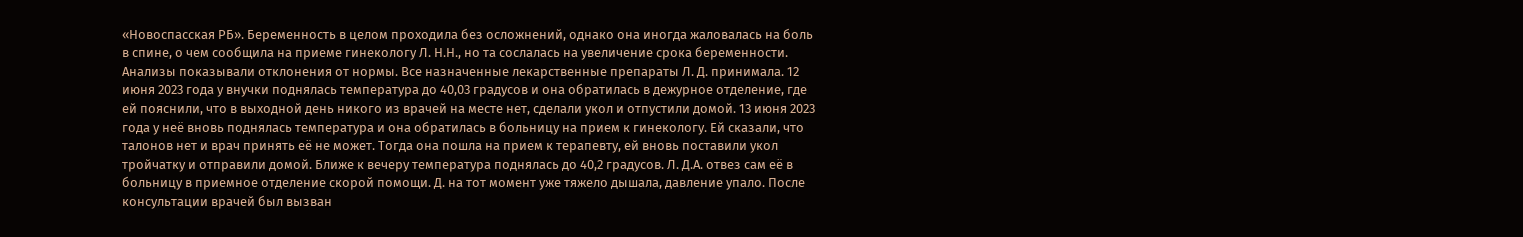«Новоспасская РБ». Беременность в целом проходила без осложнений, однако она иногда жаловалась на боль в спине, о чем сообщила на приеме гинекологу Л. Н.Н., но та сослалась на увеличение срока беременности. Анализы показывали отклонения от нормы. Все назначенные лекарственные препараты Л. Д. принимала. 12 июня 2023 года у внучки поднялась температура до 40,03 градусов и она обратилась в дежурное отделение, где ей пояснили, что в выходной день никого из врачей на месте нет, сделали укол и отпустили домой. 13 июня 2023 года у неё вновь поднялась температура и она обратилась в больницу на прием к гинекологу. Ей сказали, что талонов нет и врач принять её не может. Тогда она пошла на прием к терапевту, ей вновь поставили укол тройчатку и отправили домой. Ближе к вечеру температура поднялась до 40,2 градусов. Л. Д.А. отвез сам её в больницу в приемное отделение скорой помощи. Д. на тот момент уже тяжело дышала, давление упало. После консультации врачей был вызван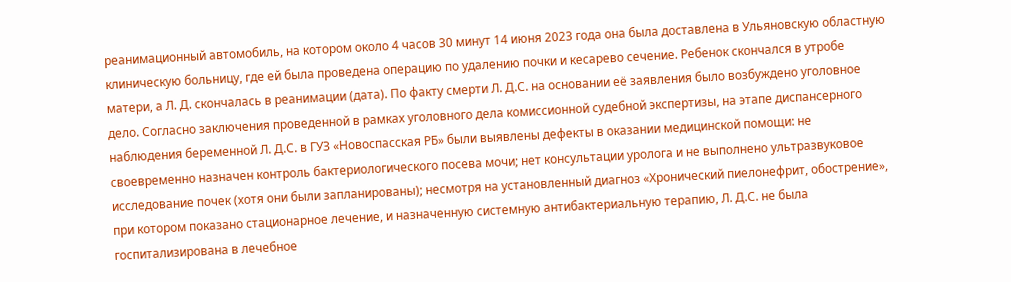реанимационный автомобиль, на котором около 4 часов 30 минут 14 июня 2023 года она была доставлена в Ульяновскую областную клиническую больницу, где ей была проведена операцию по удалению почки и кесарево сечение. Ребенок скончался в утробе матери, а Л. Д. скончалась в реанимации (дата). По факту смерти Л. Д.С. на основании её заявления было возбуждено уголовное дело. Согласно заключения проведенной в рамках уголовного дела комиссионной судебной экспертизы, на этапе диспансерного наблюдения беременной Л. Д.С. в ГУЗ «Новоспасская РБ» были выявлены дефекты в оказании медицинской помощи: не своевременно назначен контроль бактериологического посева мочи; нет консультации уролога и не выполнено ультразвуковое исследование почек (хотя они были запланированы); несмотря на установленный диагноз «Хронический пиелонефрит, обострение», при котором показано стационарное лечение, и назначенную системную антибактериальную терапию, Л. Д.С. не была госпитализирована в лечебное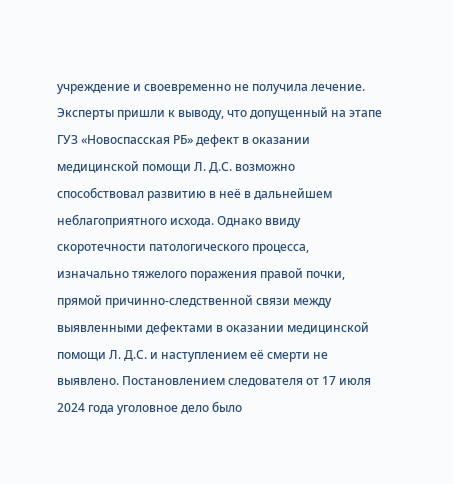учреждение и своевременно не получила лечение. Эксперты пришли к выводу, что допущенный на этапе ГУЗ «Новоспасская РБ» дефект в оказании медицинской помощи Л. Д.С. возможно способствовал развитию в неё в дальнейшем неблагоприятного исхода. Однако ввиду скоротечности патологического процесса, изначально тяжелого поражения правой почки, прямой причинно-следственной связи между выявленными дефектами в оказании медицинской помощи Л. Д.С. и наступлением её смерти не выявлено. Постановлением следователя от 17 июля 2024 года уголовное дело было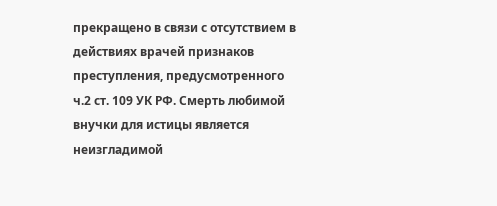прекращено в связи с отсутствием в действиях врачей признаков преступления, предусмотренного ч.2 ст. 109 УК РФ. Смерть любимой внучки для истицы является неизгладимой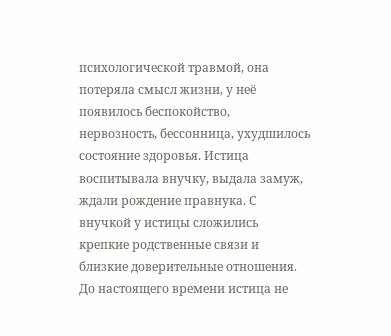психологической травмой, она потеряла смысл жизни, у неё появилось беспокойство, нервозность, бессонница, ухудшилось состояние здоровья. Истица воспитывала внучку, выдала замуж, ждали рождение правнука. С внучкой у истицы сложились крепкие родственные связи и близкие доверительные отношения. До настоящего времени истица не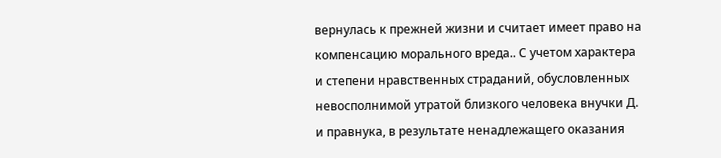вернулась к прежней жизни и считает имеет право на компенсацию морального вреда.. С учетом характера и степени нравственных страданий, обусловленных невосполнимой утратой близкого человека внучки Д. и правнука, в результате ненадлежащего оказания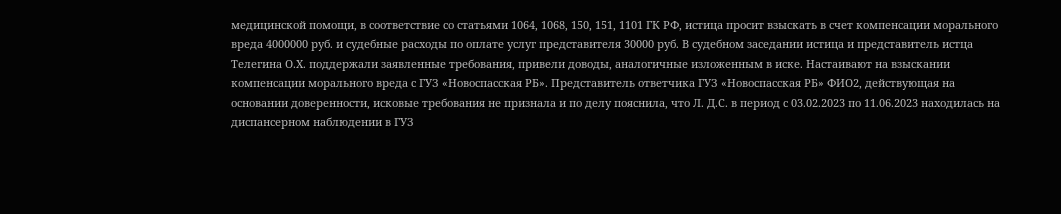медицинской помощи, в соответствие со статьями 1064, 1068, 150, 151, 1101 ГК РФ, истица просит взыскать в счет компенсации морального вреда 4000000 руб. и судебные расходы по оплате услуг представителя 30000 руб. В судебном заседании истица и представитель истца Телегина О.Х. поддержали заявленные требования, привели доводы, аналогичные изложенным в иске. Настаивают на взыскании компенсации морального вреда с ГУЗ «Новоспасская РБ». Представитель ответчика ГУЗ «Новоспасская РБ» ФИО2, действующая на основании доверенности, исковые требования не признала и по делу пояснила, что Л. Д.С. в период с 03.02.2023 по 11.06.2023 находилась на диспансерном наблюдении в ГУЗ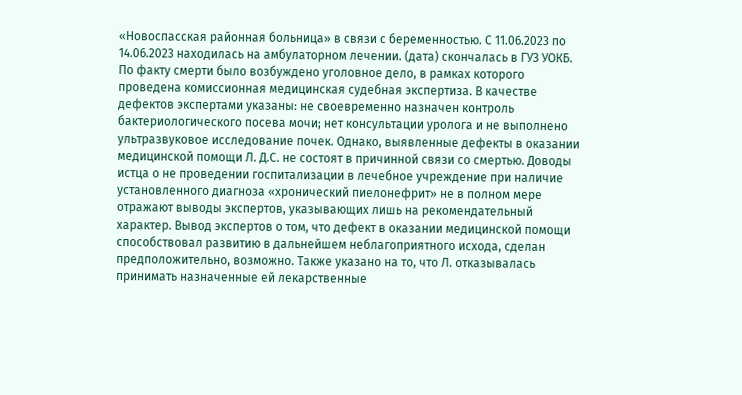«Новоспасская районная больница» в связи с беременностью. С 11.06.2023 по 14.06.2023 находилась на амбулаторном лечении. (дата) скончалась в ГУЗ УОКБ. По факту смерти было возбуждено уголовное дело, в рамках которого проведена комиссионная медицинская судебная экспертиза. В качестве дефектов экспертами указаны: не своевременно назначен контроль бактериологического посева мочи; нет консультации уролога и не выполнено ультразвуковое исследование почек. Однако, выявленные дефекты в оказании медицинской помощи Л. Д.С. не состоят в причинной связи со смертью. Доводы истца о не проведении госпитализации в лечебное учреждение при наличие установленного диагноза «хронический пиелонефрит» не в полном мере отражают выводы экспертов, указывающих лишь на рекомендательный характер. Вывод экспертов о том, что дефект в оказании медицинской помощи способствовал развитию в дальнейшем неблагоприятного исхода, сделан предположительно, возможно. Также указано на то, что Л. отказывалась принимать назначенные ей лекарственные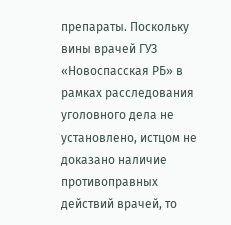препараты. Поскольку вины врачей ГУЗ «Новоспасская РБ» в рамках расследования уголовного дела не установлено, истцом не доказано наличие противоправных действий врачей, то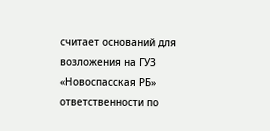считает оснований для возложения на ГУЗ «Новоспасская РБ» ответственности по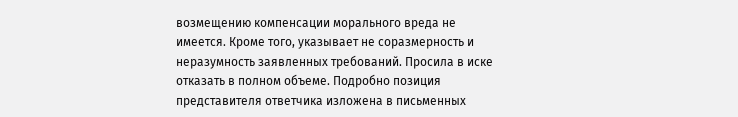возмещению компенсации морального вреда не имеется. Кроме того, указывает не соразмерность и неразумность заявленных требований. Просила в иске отказать в полном объеме. Подробно позиция представителя ответчика изложена в письменных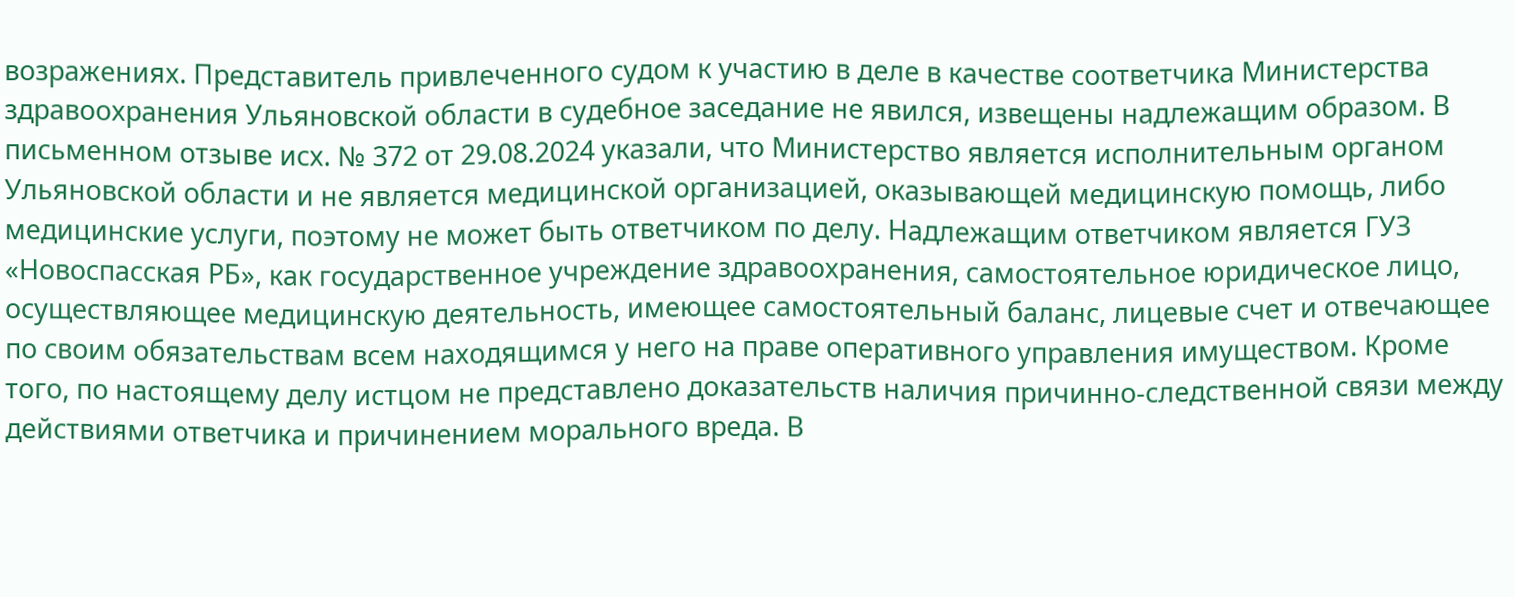возражениях. Представитель привлеченного судом к участию в деле в качестве соответчика Министерства здравоохранения Ульяновской области в судебное заседание не явился, извещены надлежащим образом. В письменном отзыве исх. № 372 от 29.08.2024 указали, что Министерство является исполнительным органом Ульяновской области и не является медицинской организацией, оказывающей медицинскую помощь, либо медицинские услуги, поэтому не может быть ответчиком по делу. Надлежащим ответчиком является ГУЗ «Новоспасская РБ», как государственное учреждение здравоохранения, самостоятельное юридическое лицо, осуществляющее медицинскую деятельность, имеющее самостоятельный баланс, лицевые счет и отвечающее по своим обязательствам всем находящимся у него на праве оперативного управления имуществом. Кроме того, по настоящему делу истцом не представлено доказательств наличия причинно-следственной связи между действиями ответчика и причинением морального вреда. В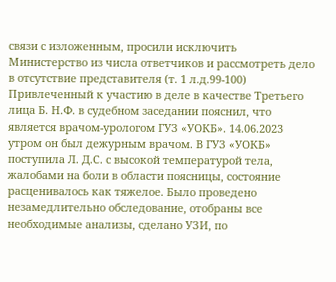связи с изложенным, просили исключить Министерство из числа ответчиков и рассмотреть дело в отсутствие представителя (т. 1 л.д.99-100) Привлеченный к участию в деле в качестве Третьего лица Б. Н.Ф. в судебном заседании пояснил, что является врачом-урологом ГУЗ «УОКБ». 14.06.2023 утром он был дежурным врачом. В ГУЗ «УОКБ» поступила Л. Д.С. с высокой температурой тела, жалобами на боли в области поясницы, состояние расценивалось как тяжелое. Было проведено незамедлительно обследование, отобраны все необходимые анализы, сделано УЗИ, по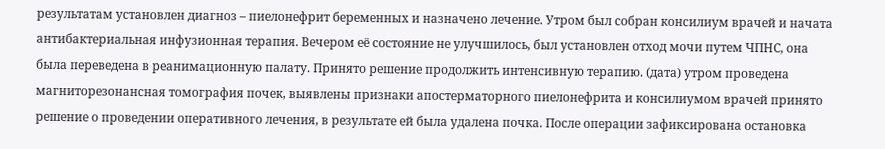результатам установлен диагноз – пиелонефрит беременных и назначено лечение. Утром был собран консилиум врачей и начата антибактериальная инфузионная терапия. Вечером её состояние не улучшилось, был установлен отход мочи путем ЧПНС, она была переведена в реанимационную палату. Принято решение продолжить интенсивную терапию. (дата) утром проведена магниторезонансная томография почек, выявлены признаки апостерматорного пиелонефрита и консилиумом врачей принято решение о проведении оперативного лечения, в результате ей была удалена почка. После операции зафиксирована остановка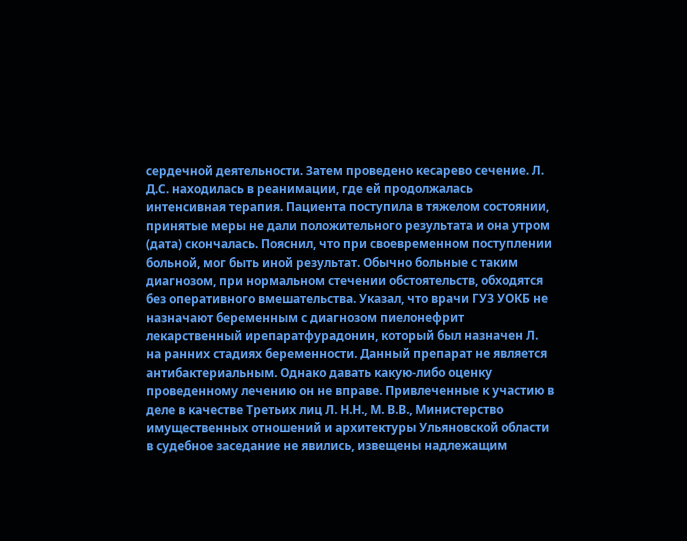сердечной деятельности. Затем проведено кесарево сечение. Л. Д.С. находилась в реанимации, где ей продолжалась интенсивная терапия. Пациента поступила в тяжелом состоянии, принятые меры не дали положительного результата и она утром (дата) скончалась. Пояснил, что при своевременном поступлении больной, мог быть иной результат. Обычно больные с таким диагнозом, при нормальном стечении обстоятельств, обходятся без оперативного вмешательства. Указал, что врачи ГУЗ УОКБ не назначают беременным с диагнозом пиелонефрит лекарственный ирепаратфурадонин, который был назначен Л. на ранних стадиях беременности. Данный препарат не является антибактериальным. Однако давать какую-либо оценку проведенному лечению он не вправе. Привлеченные к участию в деле в качестве Третьих лиц Л. Н.Н., М. В.В., Министерство имущественных отношений и архитектуры Ульяновской области в судебное заседание не явились, извещены надлежащим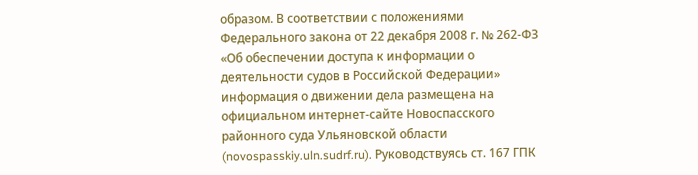образом. В соответствии с положениями Федерального закона от 22 декабря 2008 г. № 262-ФЗ «Об обеспечении доступа к информации о деятельности судов в Российской Федерации» информация о движении дела размещена на официальном интернет-сайте Новоспасского районного суда Ульяновской области (novospasskiy.uln.sudrf.ru). Руководствуясь ст. 167 ГПК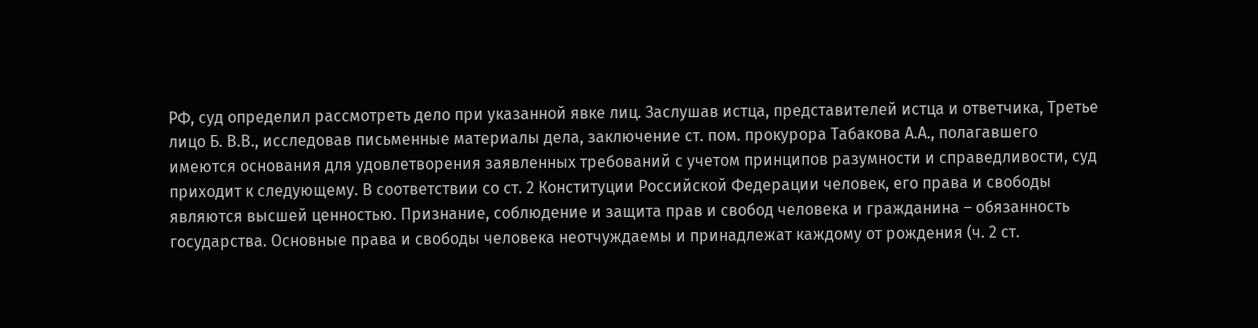РФ, суд определил рассмотреть дело при указанной явке лиц. Заслушав истца, представителей истца и ответчика, Третье лицо Б. В.В., исследовав письменные материалы дела, заключение ст. пом. прокурора Табакова А.А., полагавшего имеются основания для удовлетворения заявленных требований с учетом принципов разумности и справедливости, суд приходит к следующему. В соответствии со ст. 2 Конституции Российской Федерации человек, его права и свободы являются высшей ценностью. Признание, соблюдение и защита прав и свобод человека и гражданина – обязанность государства. Основные права и свободы человека неотчуждаемы и принадлежат каждому от рождения (ч. 2 ст.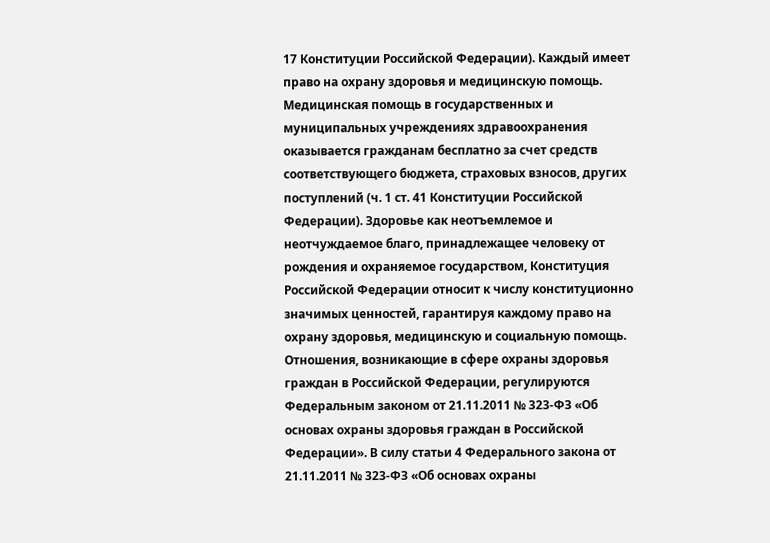17 Конституции Российской Федерации). Каждый имеет право на охрану здоровья и медицинскую помощь. Медицинская помощь в государственных и муниципальных учреждениях здравоохранения оказывается гражданам бесплатно за счет средств соответствующего бюджета, страховых взносов, других поступлений (ч. 1 ст. 41 Конституции Российской Федерации). Здоровье как неотъемлемое и неотчуждаемое благо, принадлежащее человеку от рождения и охраняемое государством, Конституция Российской Федерации относит к числу конституционно значимых ценностей, гарантируя каждому право на охрану здоровья, медицинскую и социальную помощь. Отношения, возникающие в сфере охраны здоровья граждан в Российской Федерации, регулируются Федеральным законом от 21.11.2011 № 323-ФЗ «Об основах охраны здоровья граждан в Российской Федерации». В силу статьи 4 Федерального закона от 21.11.2011 № 323-ФЗ «Об основах охраны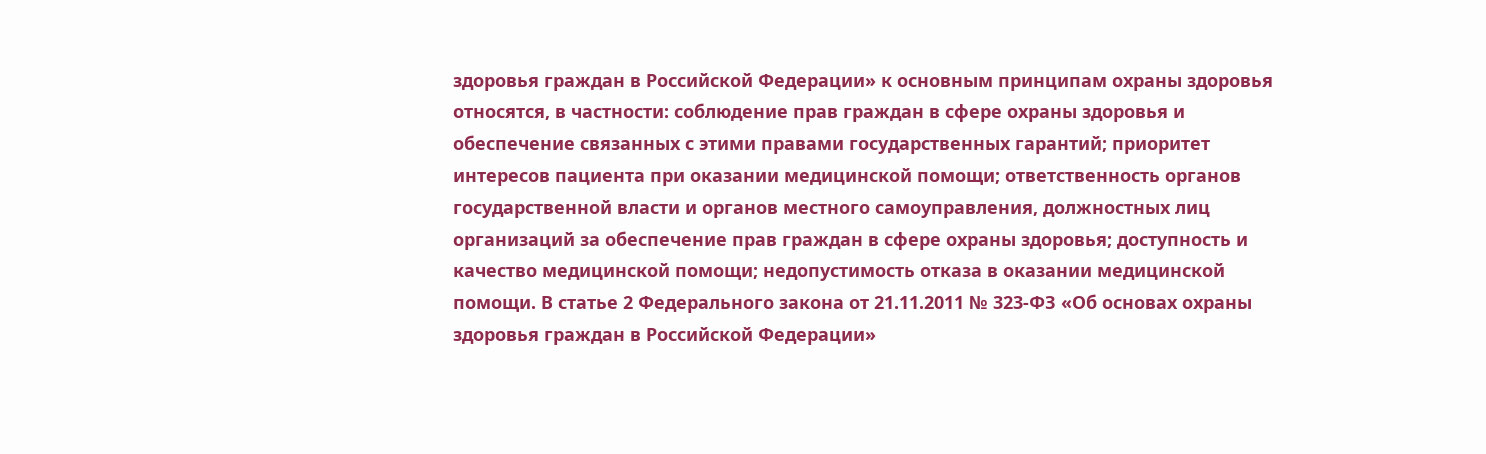здоровья граждан в Российской Федерации» к основным принципам охраны здоровья относятся, в частности: соблюдение прав граждан в сфере охраны здоровья и обеспечение связанных с этими правами государственных гарантий; приоритет интересов пациента при оказании медицинской помощи; ответственность органов государственной власти и органов местного самоуправления, должностных лиц организаций за обеспечение прав граждан в сфере охраны здоровья; доступность и качество медицинской помощи; недопустимость отказа в оказании медицинской помощи. В статье 2 Федерального закона от 21.11.2011 № 323-ФЗ «Об основах охраны здоровья граждан в Российской Федерации»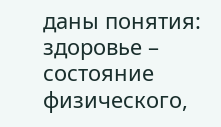даны понятия: здоровье – состояние физического,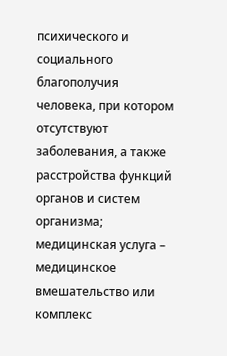психического и социального благополучия человека, при котором отсутствуют заболевания, а также расстройства функций органов и систем организма; медицинская услуга – медицинское вмешательство или комплекс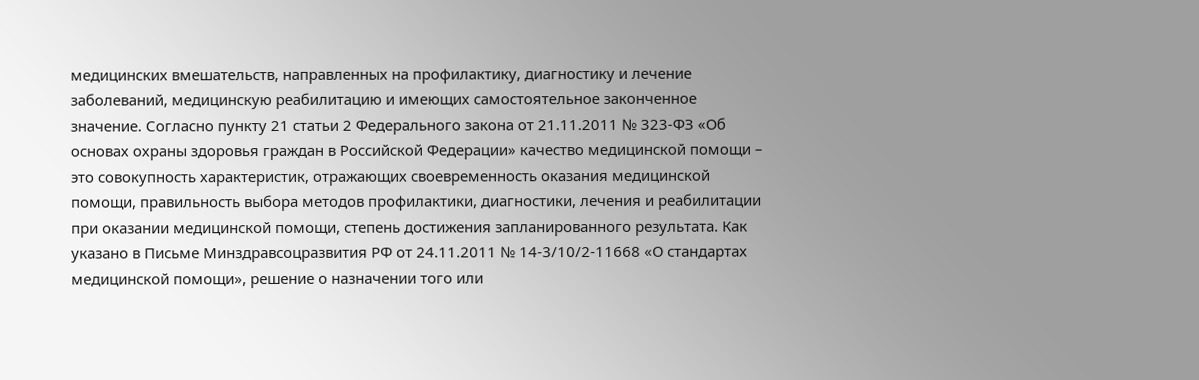медицинских вмешательств, направленных на профилактику, диагностику и лечение заболеваний, медицинскую реабилитацию и имеющих самостоятельное законченное значение. Согласно пункту 21 статьи 2 Федерального закона от 21.11.2011 № 323-ФЗ «Об основах охраны здоровья граждан в Российской Федерации» качество медицинской помощи – это совокупность характеристик, отражающих своевременность оказания медицинской помощи, правильность выбора методов профилактики, диагностики, лечения и реабилитации при оказании медицинской помощи, степень достижения запланированного результата. Как указано в Письме Минздравсоцразвития РФ от 24.11.2011 № 14-3/10/2-11668 «О стандартах медицинской помощи», решение о назначении того или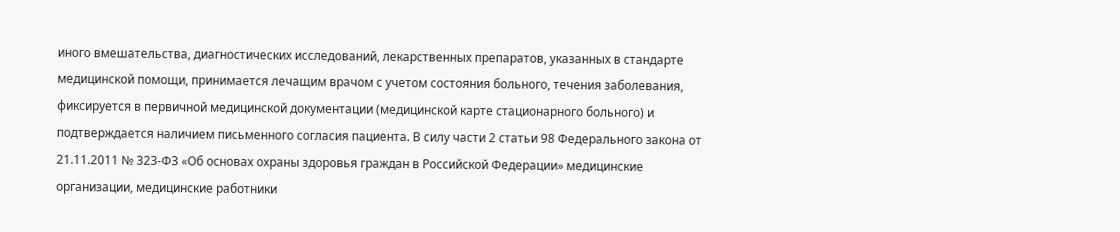иного вмешательства, диагностических исследований, лекарственных препаратов, указанных в стандарте медицинской помощи, принимается лечащим врачом с учетом состояния больного, течения заболевания, фиксируется в первичной медицинской документации (медицинской карте стационарного больного) и подтверждается наличием письменного согласия пациента. В силу части 2 статьи 98 Федерального закона от 21.11.2011 № 323-ФЗ «Об основах охраны здоровья граждан в Российской Федерации» медицинские организации, медицинские работники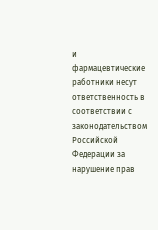и фармацевтические работники несут ответственность в соответствии с законодательством Российской Федерации за нарушение прав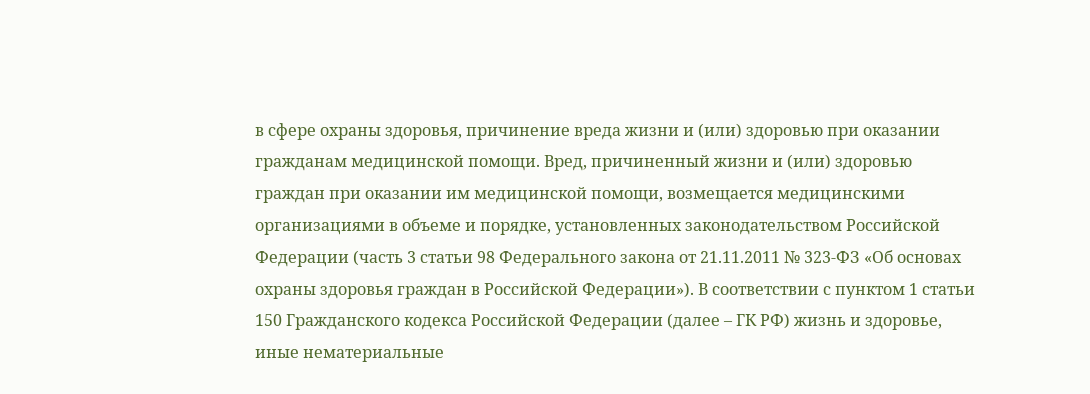в сфере охраны здоровья, причинение вреда жизни и (или) здоровью при оказании гражданам медицинской помощи. Вред, причиненный жизни и (или) здоровью граждан при оказании им медицинской помощи, возмещается медицинскими организациями в объеме и порядке, установленных законодательством Российской Федерации (часть 3 статьи 98 Федерального закона от 21.11.2011 № 323-ФЗ «Об основах охраны здоровья граждан в Российской Федерации»). В соответствии с пунктом 1 статьи 150 Гражданского кодекса Российской Федерации (далее – ГК РФ) жизнь и здоровье, иные нематериальные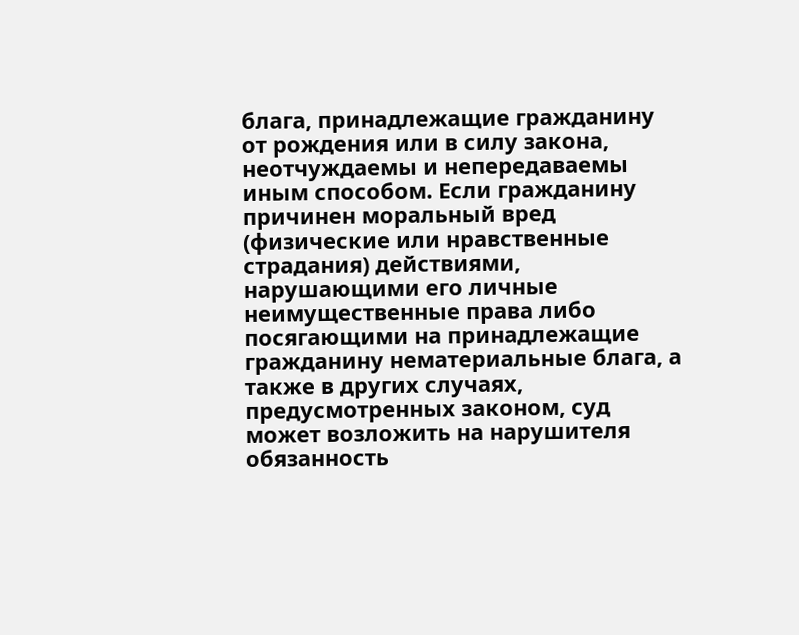блага, принадлежащие гражданину от рождения или в силу закона, неотчуждаемы и непередаваемы иным способом. Если гражданину причинен моральный вред (физические или нравственные страдания) действиями, нарушающими его личные неимущественные права либо посягающими на принадлежащие гражданину нематериальные блага, а также в других случаях, предусмотренных законом, суд может возложить на нарушителя обязанность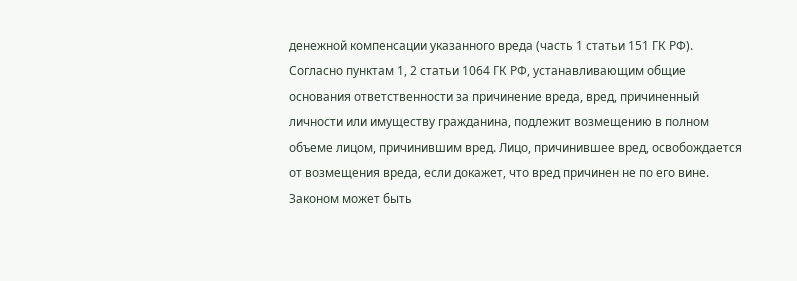денежной компенсации указанного вреда (часть 1 статьи 151 ГК РФ). Согласно пунктам 1, 2 статьи 1064 ГК РФ, устанавливающим общие основания ответственности за причинение вреда, вред, причиненный личности или имуществу гражданина, подлежит возмещению в полном объеме лицом, причинившим вред. Лицо, причинившее вред, освобождается от возмещения вреда, если докажет, что вред причинен не по его вине. Законом может быть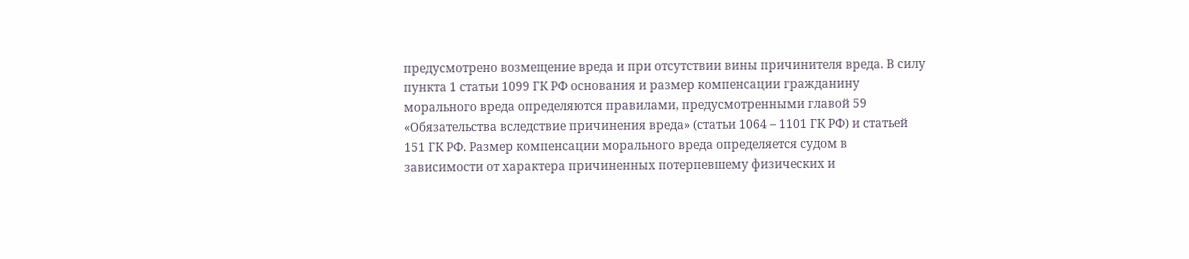предусмотрено возмещение вреда и при отсутствии вины причинителя вреда. В силу пункта 1 статьи 1099 ГК РФ основания и размер компенсации гражданину морального вреда определяются правилами, предусмотренными главой 59 «Обязательства вследствие причинения вреда» (статьи 1064 – 1101 ГК РФ) и статьей 151 ГК РФ. Размер компенсации морального вреда определяется судом в зависимости от характера причиненных потерпевшему физических и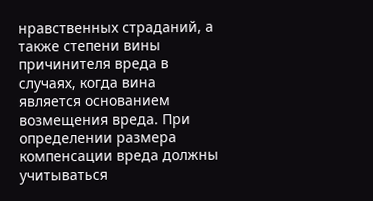нравственных страданий, а также степени вины причинителя вреда в случаях, когда вина является основанием возмещения вреда. При определении размера компенсации вреда должны учитываться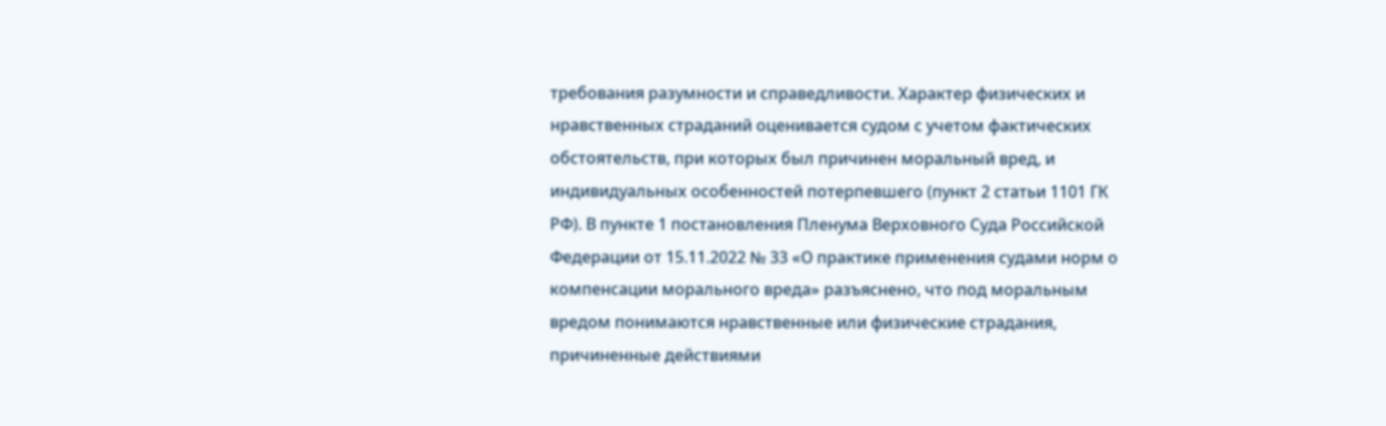требования разумности и справедливости. Характер физических и нравственных страданий оценивается судом с учетом фактических обстоятельств, при которых был причинен моральный вред, и индивидуальных особенностей потерпевшего (пункт 2 статьи 1101 ГК РФ). В пункте 1 постановления Пленума Верховного Суда Российской Федерации от 15.11.2022 № 33 «О практике применения судами норм о компенсации морального вреда» разъяснено, что под моральным вредом понимаются нравственные или физические страдания, причиненные действиями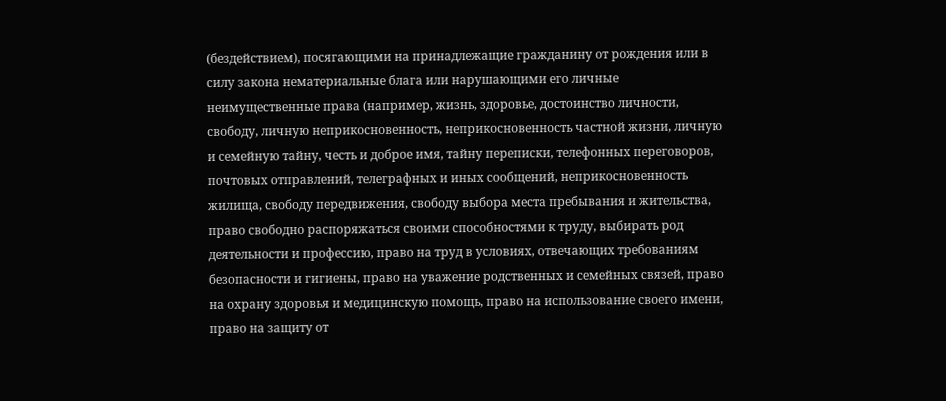(бездействием), посягающими на принадлежащие гражданину от рождения или в силу закона нематериальные блага или нарушающими его личные неимущественные права (например, жизнь, здоровье, достоинство личности, свободу, личную неприкосновенность, неприкосновенность частной жизни, личную и семейную тайну, честь и доброе имя, тайну переписки, телефонных переговоров, почтовых отправлений, телеграфных и иных сообщений, неприкосновенность жилища, свободу передвижения, свободу выбора места пребывания и жительства, право свободно распоряжаться своими способностями к труду, выбирать род деятельности и профессию, право на труд в условиях, отвечающих требованиям безопасности и гигиены, право на уважение родственных и семейных связей, право на охрану здоровья и медицинскую помощь, право на использование своего имени, право на защиту от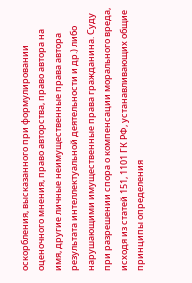оскорбления, высказанного при формулировании оценочного мнения, право авторства, право автора на имя, другие личные неимущественные права автора результата интеллектуальной деятельности и др.) либо нарушающими имущественные права гражданина. Суду при разрешении спора о компенсации морального вреда, исходя из статей 151, 1101 ГК РФ, устанавливающих общие принципы определения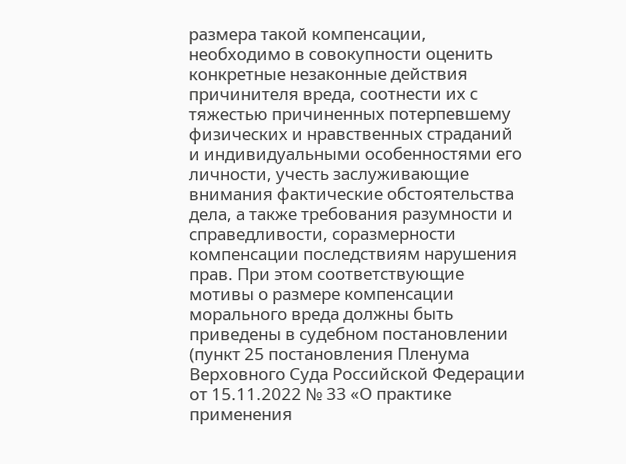размера такой компенсации, необходимо в совокупности оценить конкретные незаконные действия причинителя вреда, соотнести их с тяжестью причиненных потерпевшему физических и нравственных страданий и индивидуальными особенностями его личности, учесть заслуживающие внимания фактические обстоятельства дела, а также требования разумности и справедливости, соразмерности компенсации последствиям нарушения прав. При этом соответствующие мотивы о размере компенсации морального вреда должны быть приведены в судебном постановлении (пункт 25 постановления Пленума Верховного Суда Российской Федерации от 15.11.2022 № 33 «О практике применения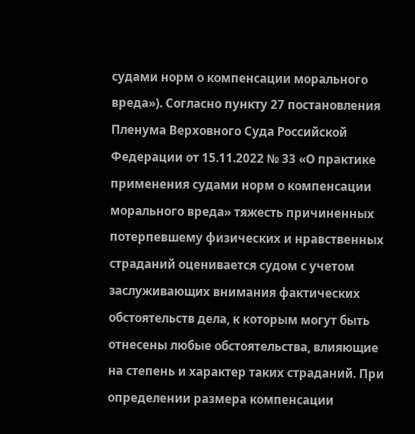судами норм о компенсации морального вреда»). Согласно пункту 27 постановления Пленума Верховного Суда Российской Федерации от 15.11.2022 № 33 «О практике применения судами норм о компенсации морального вреда» тяжесть причиненных потерпевшему физических и нравственных страданий оценивается судом с учетом заслуживающих внимания фактических обстоятельств дела, к которым могут быть отнесены любые обстоятельства, влияющие на степень и характер таких страданий. При определении размера компенсации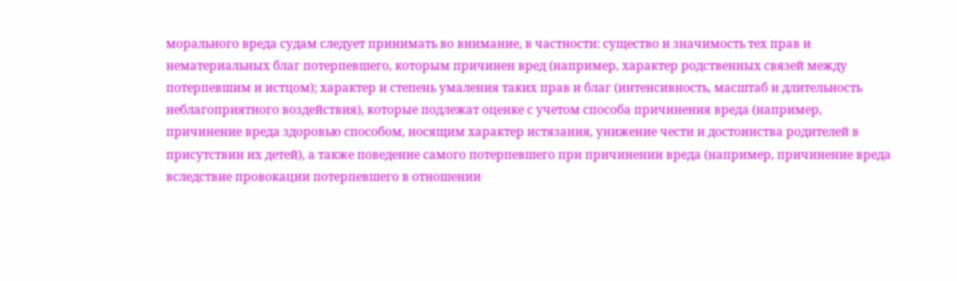морального вреда судам следует принимать во внимание, в частности: существо и значимость тех прав и нематериальных благ потерпевшего, которым причинен вред (например, характер родственных связей между потерпевшим и истцом); характер и степень умаления таких прав и благ (интенсивность, масштаб и длительность неблагоприятного воздействия), которые подлежат оценке с учетом способа причинения вреда (например, причинение вреда здоровью способом, носящим характер истязания, унижение чести и достоинства родителей в присутствии их детей), а также поведение самого потерпевшего при причинении вреда (например, причинение вреда вследствие провокации потерпевшего в отношении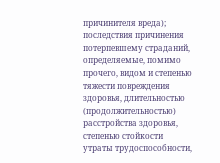причинителя вреда); последствия причинения потерпевшему страданий, определяемые, помимо прочего, видом и степенью тяжести повреждения здоровья, длительностью (продолжительностью) расстройства здоровья, степенью стойкости утраты трудоспособности,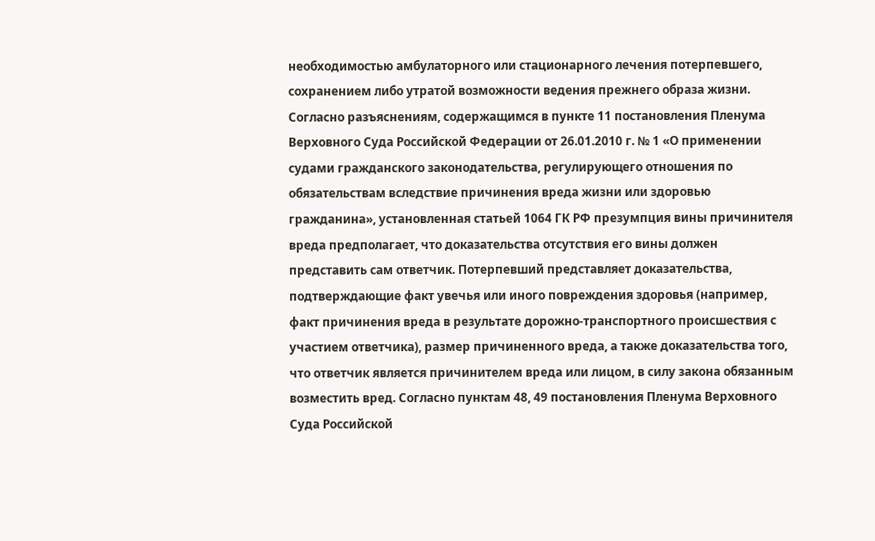необходимостью амбулаторного или стационарного лечения потерпевшего, сохранением либо утратой возможности ведения прежнего образа жизни. Согласно разъяснениям, содержащимся в пункте 11 постановления Пленума Верховного Суда Российской Федерации от 26.01.2010 г. № 1 «О применении судами гражданского законодательства, регулирующего отношения по обязательствам вследствие причинения вреда жизни или здоровью гражданина», установленная статьей 1064 ГК РФ презумпция вины причинителя вреда предполагает, что доказательства отсутствия его вины должен представить сам ответчик. Потерпевший представляет доказательства, подтверждающие факт увечья или иного повреждения здоровья (например, факт причинения вреда в результате дорожно-транспортного происшествия с участием ответчика), размер причиненного вреда, а также доказательства того, что ответчик является причинителем вреда или лицом, в силу закона обязанным возместить вред. Согласно пунктам 48, 49 постановления Пленума Верховного Суда Российской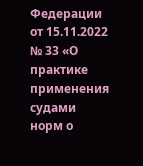Федерации от 15.11.2022 № 33 «О практике применения судами норм о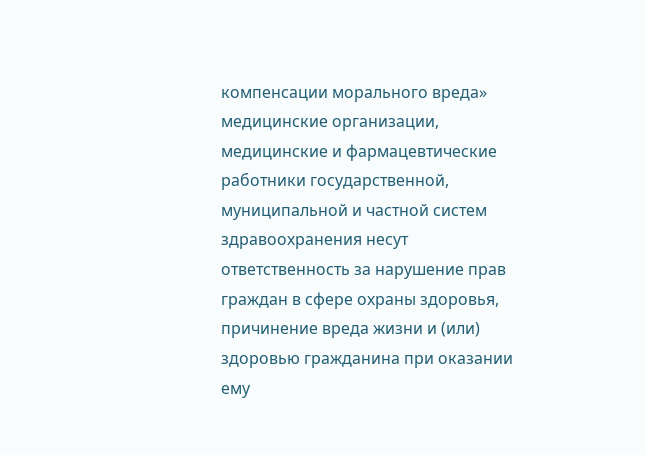компенсации морального вреда» медицинские организации, медицинские и фармацевтические работники государственной, муниципальной и частной систем здравоохранения несут ответственность за нарушение прав граждан в сфере охраны здоровья, причинение вреда жизни и (или) здоровью гражданина при оказании ему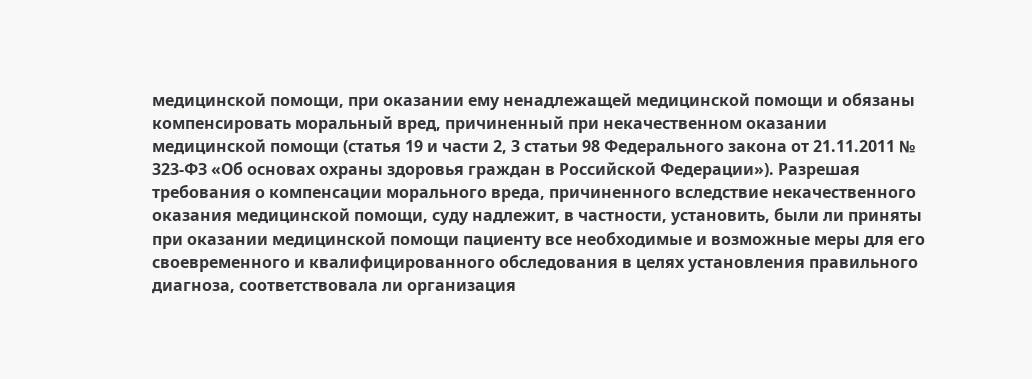медицинской помощи, при оказании ему ненадлежащей медицинской помощи и обязаны компенсировать моральный вред, причиненный при некачественном оказании медицинской помощи (статья 19 и части 2, 3 статьи 98 Федерального закона от 21.11.2011 № 323-ФЗ «Об основах охраны здоровья граждан в Российской Федерации»). Разрешая требования о компенсации морального вреда, причиненного вследствие некачественного оказания медицинской помощи, суду надлежит, в частности, установить, были ли приняты при оказании медицинской помощи пациенту все необходимые и возможные меры для его своевременного и квалифицированного обследования в целях установления правильного диагноза, соответствовала ли организация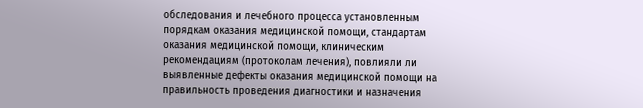обследования и лечебного процесса установленным порядкам оказания медицинской помощи, стандартам оказания медицинской помощи, клиническим рекомендациям (протоколам лечения), повлияли ли выявленные дефекты оказания медицинской помощи на правильность проведения диагностики и назначения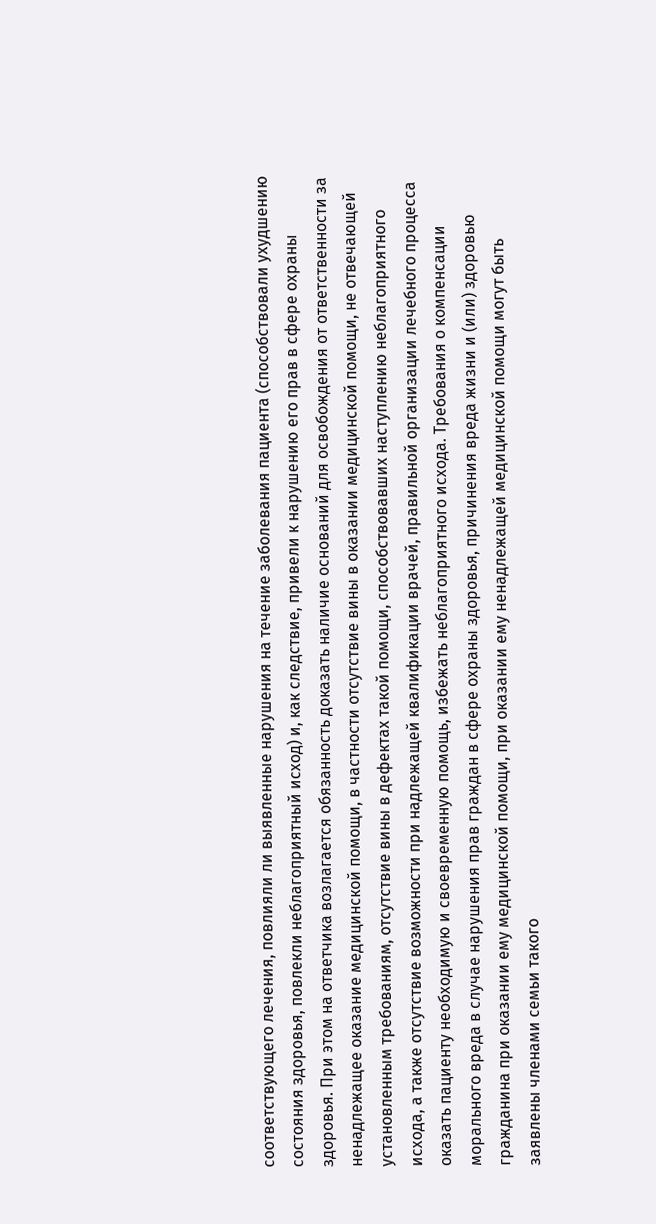соответствующего лечения, повлияли ли выявленные нарушения на течение заболевания пациента (способствовали ухудшению состояния здоровья, повлекли неблагоприятный исход) и, как следствие, привели к нарушению его прав в сфере охраны здоровья. При этом на ответчика возлагается обязанность доказать наличие оснований для освобождения от ответственности за ненадлежащее оказание медицинской помощи, в частности отсутствие вины в оказании медицинской помощи, не отвечающей установленным требованиям, отсутствие вины в дефектах такой помощи, способствовавших наступлению неблагоприятного исхода, а также отсутствие возможности при надлежащей квалификации врачей, правильной организации лечебного процесса оказать пациенту необходимую и своевременную помощь, избежать неблагоприятного исхода. Требования о компенсации морального вреда в случае нарушения прав граждан в сфере охраны здоровья, причинения вреда жизни и (или) здоровью гражданина при оказании ему медицинской помощи, при оказании ему ненадлежащей медицинской помощи могут быть заявлены членами семьи такого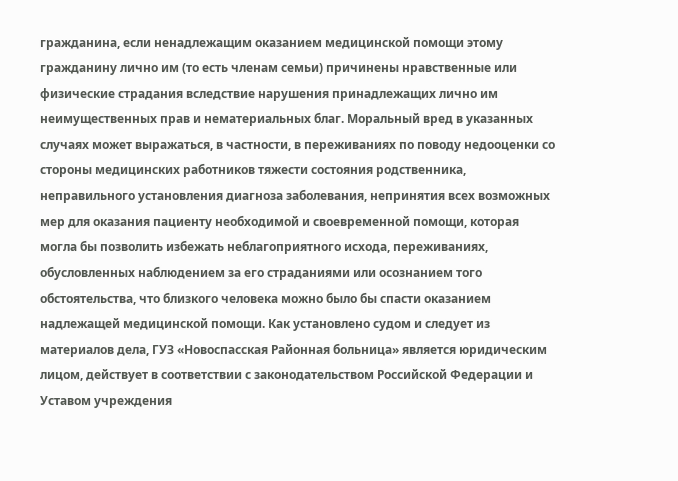гражданина, если ненадлежащим оказанием медицинской помощи этому гражданину лично им (то есть членам семьи) причинены нравственные или физические страдания вследствие нарушения принадлежащих лично им неимущественных прав и нематериальных благ. Моральный вред в указанных случаях может выражаться, в частности, в переживаниях по поводу недооценки со стороны медицинских работников тяжести состояния родственника, неправильного установления диагноза заболевания, непринятия всех возможных мер для оказания пациенту необходимой и своевременной помощи, которая могла бы позволить избежать неблагоприятного исхода, переживаниях, обусловленных наблюдением за его страданиями или осознанием того обстоятельства, что близкого человека можно было бы спасти оказанием надлежащей медицинской помощи. Как установлено судом и следует из материалов дела, ГУЗ «Новоспасская Районная больница» является юридическим лицом, действует в соответствии с законодательством Российской Федерации и Уставом учреждения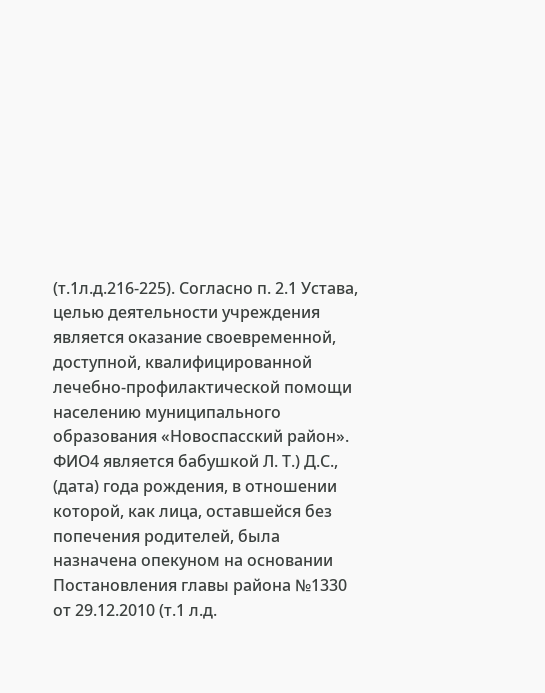(т.1л.д.216-225). Согласно п. 2.1 Устава, целью деятельности учреждения является оказание своевременной, доступной, квалифицированной лечебно-профилактической помощи населению муниципального образования «Новоспасский район». ФИО4 является бабушкой Л. Т.) Д.С., (дата) года рождения, в отношении которой, как лица, оставшейся без попечения родителей, была назначена опекуном на основании Постановления главы района №1330 от 29.12.2010 (т.1 л.д.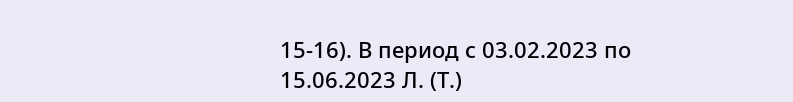15-16). В период с 03.02.2023 по 15.06.2023 Л. (Т.)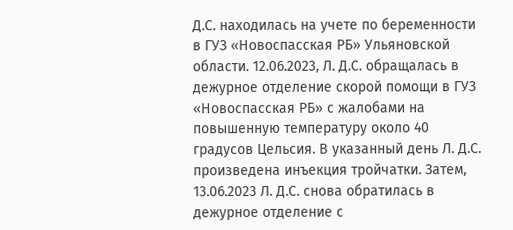Д.С. находилась на учете по беременности в ГУЗ «Новоспасская РБ» Ульяновской области. 12.06.2023, Л. Д.С. обращалась в дежурное отделение скорой помощи в ГУЗ «Новоспасская РБ» с жалобами на повышенную температуру около 40 градусов Цельсия. В указанный день Л. Д.С. произведена инъекция тройчатки. Затем, 13.06.2023 Л. Д.С. снова обратилась в дежурное отделение с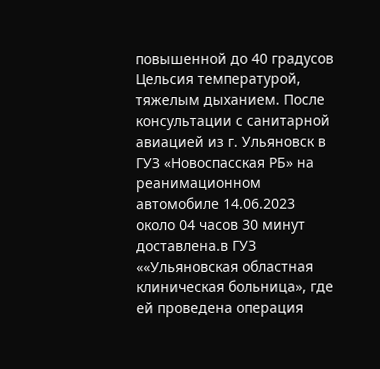повышенной до 40 градусов Цельсия температурой, тяжелым дыханием. После консультации с санитарной авиацией из г. Ульяновск в ГУЗ «Новоспасская РБ» на реанимационном автомобиле 14.06.2023 около 04 часов 30 минут доставлена.в ГУЗ ««Ульяновская областная клиническая больница», где ей проведена операция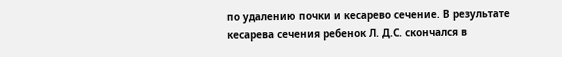по удалению почки и кесарево сечение. В результате кесарева сечения ребенок Л. Д.С. скончался в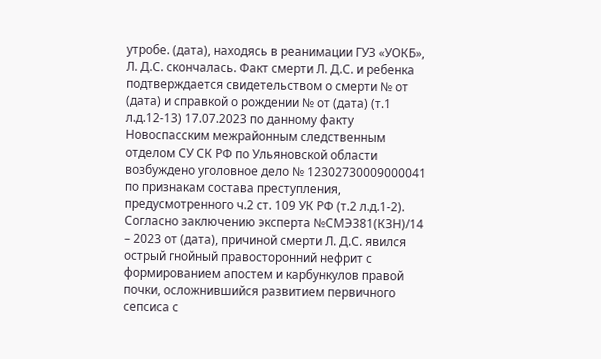утробе. (дата), находясь в реанимации ГУЗ «УОКБ», Л. Д.С. скончалась. Факт смерти Л. Д.С. и ребенка подтверждается свидетельством о смерти № от (дата) и справкой о рождении № от (дата) (т.1 л.д.12-13) 17.07.2023 по данному факту Новоспасским межрайонным следственным отделом СУ СК РФ по Ульяновской области возбуждено уголовное дело № 12302730009000041 по признакам состава преступления, предусмотренного ч.2 ст. 109 УК РФ (т.2 л.д.1-2). Согласно заключению эксперта №СМЭ381(КЗН)/14 – 2023 от (дата), причиной смерти Л. Д.С. явился острый гнойный правосторонний нефрит с формированием апостем и карбункулов правой почки, осложнившийся развитием первичного сепсиса с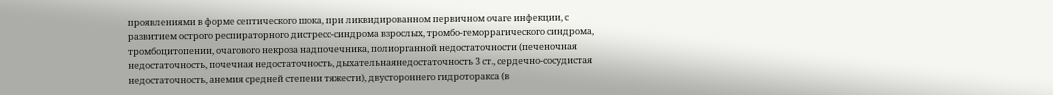проявлениями в форме септического шока, при ликвидированном первичном очаге инфекции, с развитием острого респираторного дистресс-синдрома взрослых, тромбо-геморрагического синдрома, тромбоцитопении, очагового некроза надпочечника, полиорганной недостаточности (печеночная недостаточность, почечная недостаточность, дыхательнаянедостаточность 3 ст., сердечно-сосудистая недостаточность, анемия средней степени тяжести), двустороннего гидроторакса (в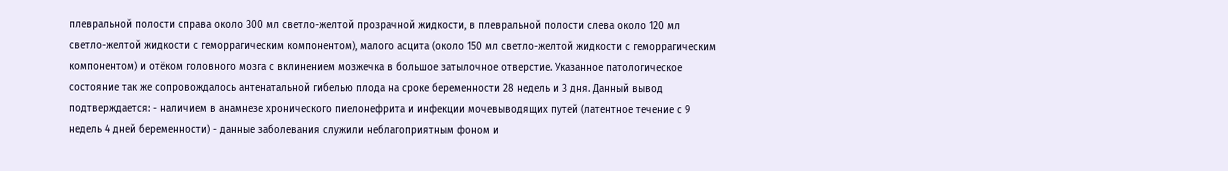плевральной полости справа около 300 мл светло-желтой прозрачной жидкости, в плевральной полости слева около 120 мл светло-желтой жидкости с геморрагическим компонентом), малого асцита (около 150 мл светло-желтой жидкости с геморрагическим компонентом) и отёком головного мозга с вклинением мозжечка в большое затылочное отверстие. Указанное патологическое состояние так же сопровождалось антенатальной гибелью плода на сроке беременности 28 недель и 3 дня. Данный вывод подтверждается: - наличием в анамнезе хронического пиелонефрита и инфекции мочевыводящих путей (латентное течение с 9 недель 4 дней беременности) - данные заболевания служили неблагоприятным фоном и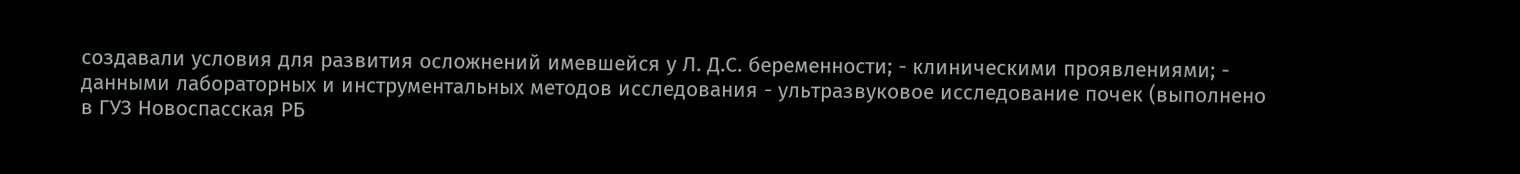создавали условия для развития осложнений имевшейся у Л. Д.С. беременности; - клиническими проявлениями; - данными лабораторных и инструментальных методов исследования - ультразвуковое исследование почек (выполнено в ГУЗ Новоспасская РБ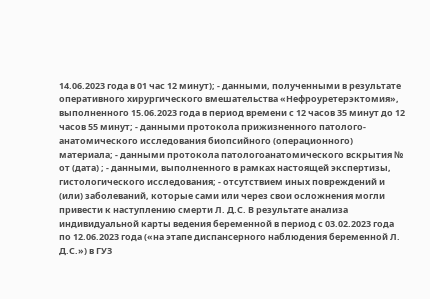14.06.2023 года в 01 час 12 минут); - данными, полученными в результате оперативного хирургического вмешательства «Нефроуретерэктомия», выполненного 15.06.2023 года в период времени с 12 часов 35 минут до 12 часов 55 минут; - данными протокола прижизненного патолого-анатомического исследования биопсийного (операционного) материала; - данными протокола патологоанатомического вскрытия № от (дата) ; - данными, выполненного в рамках настоящей экспертизы, гистологического исследования; - отсутствием иных повреждений и (или) заболеваний, которые сами или через свои осложнения могли привести к наступлению смерти Л. Д.С. В результате анализа индивидуальной карты ведения беременной в период с 03.02.2023 года по 12.06.2023 года («на этапе диспансерного наблюдения беременной Л. Д.С.») в ГУЗ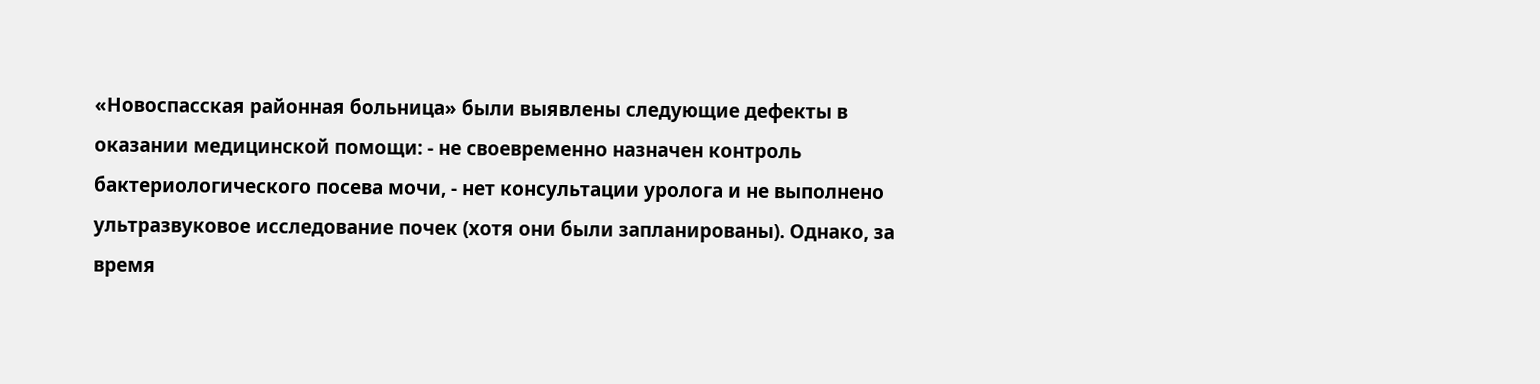«Новоспасская районная больница» были выявлены следующие дефекты в оказании медицинской помощи: - не своевременно назначен контроль бактериологического посева мочи, - нет консультации уролога и не выполнено ультразвуковое исследование почек (хотя они были запланированы). Однако, за время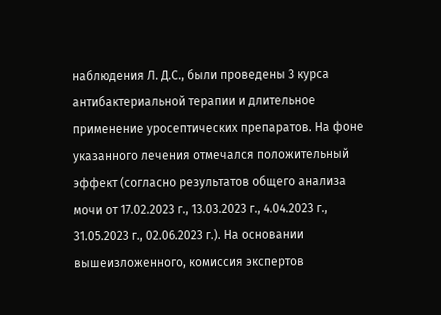наблюдения Л. Д.С., были проведены 3 курса антибактериальной терапии и длительное применение уросептических препаратов. На фоне указанного лечения отмечался положительный эффект (согласно результатов общего анализа мочи от 17.02.2023 г., 13.03.2023 г., 4.04.2023 г., 31.05.2023 г., 02.06.2023 г.). На основании вышеизложенного, комиссия экспертов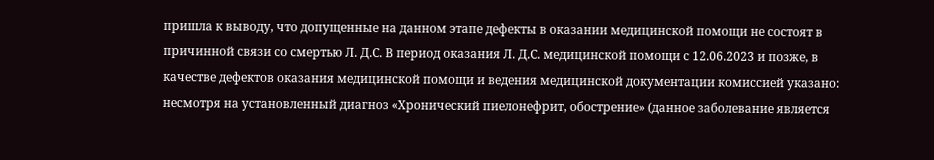пришла к выводу, что допущенные на данном этапе дефекты в оказании медицинской помощи не состоят в причинной связи со смертью Л. Д.С. В период оказания Л. Д.С. медицинской помощи с 12.06.2023 и позже, в качестве дефектов оказания медицинской помощи и ведения медицинской документации комиссией указано: несмотря на установленный диагноз «Хронический пиелонефрит, обострение» (данное заболевание является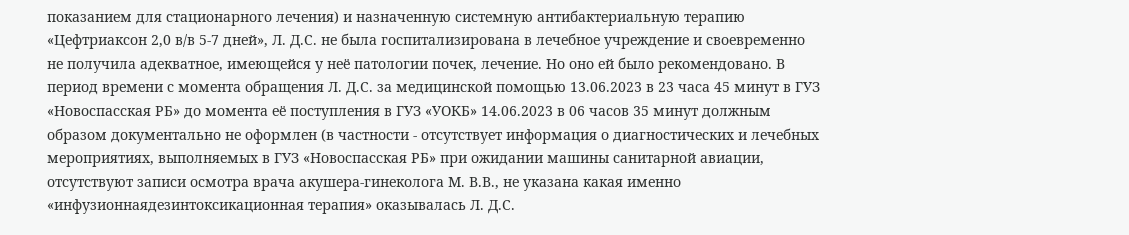показанием для стационарного лечения) и назначенную системную антибактериальную терапию «Цефтриаксон 2,0 в/в 5-7 дней», Л. Д.С. не была госпитализирована в лечебное учреждение и своевременно не получила адекватное, имеющейся у неё патологии почек, лечение. Но оно ей было рекомендовано. В период времени с момента обращения Л. Д.С. за медицинской помощью 13.06.2023 в 23 часа 45 минут в ГУЗ «Новоспасская РБ» до момента её поступления в ГУЗ «УОКБ» 14.06.2023 в 06 часов 35 минут должным образом документально не оформлен (в частности - отсутствует информация о диагностических и лечебных мероприятиях, выполняемых в ГУЗ «Новоспасская РБ» при ожидании машины санитарной авиации, отсутствуют записи осмотра врача акушера-гинеколога М. В.В., не указана какая именно «инфузионнаядезинтоксикационная терапия» оказывалась Л. Д.С.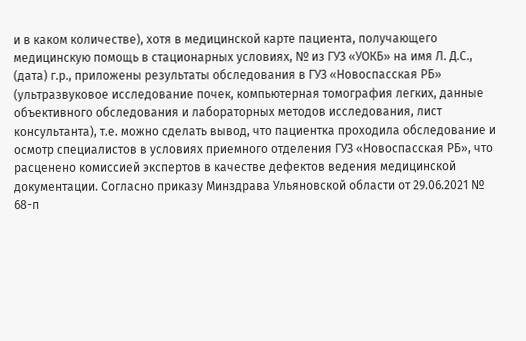и в каком количестве), хотя в медицинской карте пациента, получающего медицинскую помощь в стационарных условиях, № из ГУЗ «УОКБ» на имя Л. Д.С., (дата) г.р., приложены результаты обследования в ГУЗ «Новоспасская РБ» (ультразвуковое исследование почек, компьютерная томография легких, данные объективного обследования и лабораторных методов исследования, лист консультанта), т.е. можно сделать вывод, что пациентка проходила обследование и осмотр специалистов в условиях приемного отделения ГУЗ «Новоспасская РБ», что расценено комиссией экспертов в качестве дефектов ведения медицинской документации. Согласно приказу Минздрава Ульяновской области от 29.06.2021 № 68-п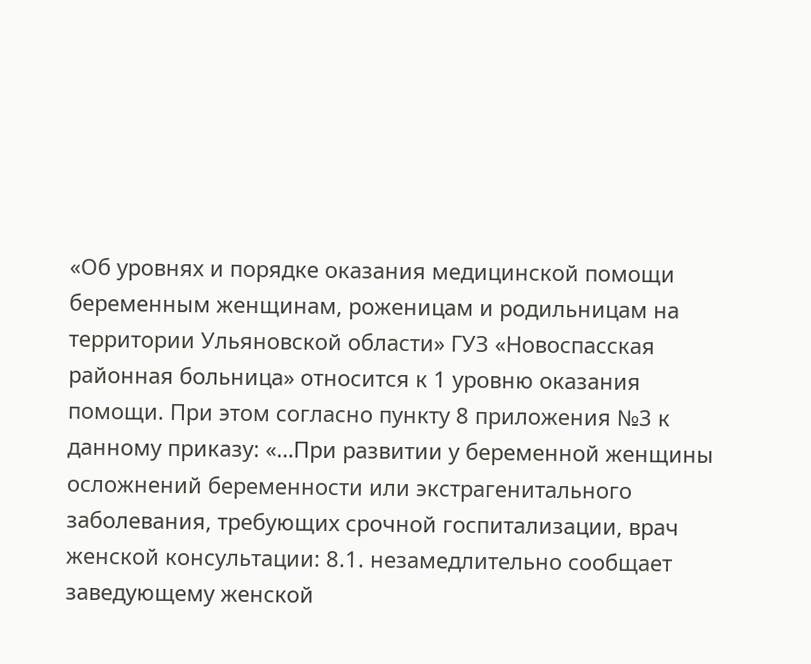«Об уровнях и порядке оказания медицинской помощи беременным женщинам, роженицам и родильницам на территории Ульяновской области» ГУЗ «Новоспасская районная больница» относится к 1 уровню оказания помощи. При этом согласно пункту 8 приложения №3 к данному приказу: «…При развитии у беременной женщины осложнений беременности или экстрагенитального заболевания, требующих срочной госпитализации, врач женской консультации: 8.1. незамедлительно сообщает заведующему женской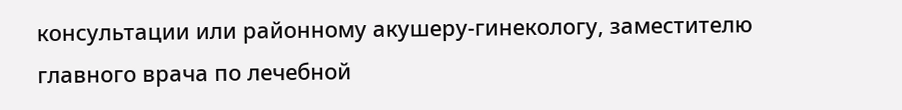консультации или районному акушеру-гинекологу, заместителю главного врача по лечебной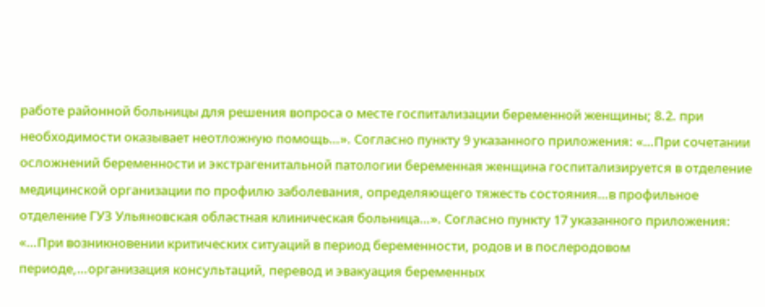работе районной больницы для решения вопроса о месте госпитализации беременной женщины; 8.2. при необходимости оказывает неотложную помощь…». Согласно пункту 9 указанного приложения: «…При сочетании осложнений беременности и экстрагенитальной патологии беременная женщина госпитализируется в отделение медицинской организации по профилю заболевания, определяющего тяжесть состояния…в профильное отделение ГУЗ Ульяновская областная клиническая больница…». Согласно пункту 17 указанного приложения: «…При возникновении критических ситуаций в период беременности, родов и в послеродовом периоде,…организация консультаций, перевод и эвакуация беременных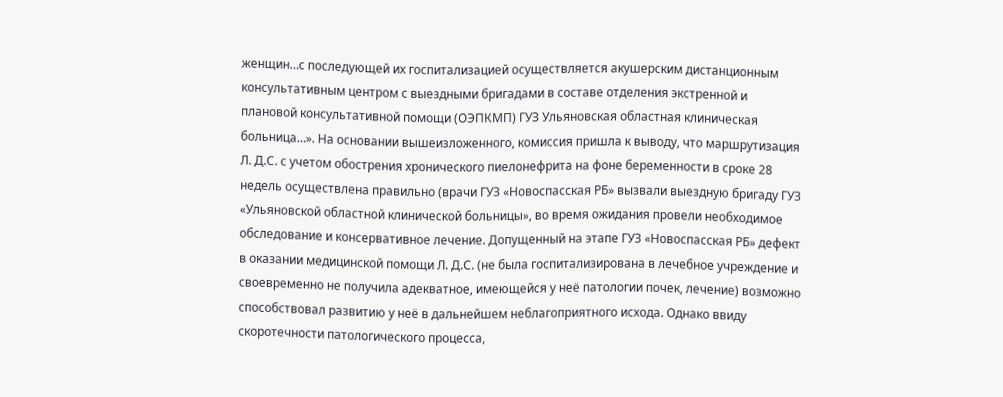женщин…с последующей их госпитализацией осуществляется акушерским дистанционным консультативным центром с выездными бригадами в составе отделения экстренной и плановой консультативной помощи (ОЭПКМП) ГУЗ Ульяновская областная клиническая больница…». На основании вышеизложенного, комиссия пришла к выводу, что маршрутизация Л. Д.С. с учетом обострения хронического пиелонефрита на фоне беременности в сроке 28 недель осуществлена правильно (врачи ГУЗ «Новоспасская РБ» вызвали выездную бригаду ГУЗ «Ульяновской областной клинической больницы», во время ожидания провели необходимое обследование и консервативное лечение. Допущенный на этапе ГУЗ «Новоспасская РБ» дефект в оказании медицинской помощи Л. Д.С. (не была госпитализирована в лечебное учреждение и своевременно не получила адекватное, имеющейся у неё патологии почек, лечение) возможно способствовал развитию у неё в дальнейшем неблагоприятного исхода. Однако ввиду скоротечности патологического процесса,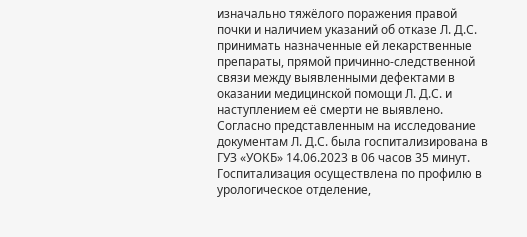изначально тяжёлого поражения правой почки и наличием указаний об отказе Л. Д.С. принимать назначенные ей лекарственные препараты, прямой причинно-следственной связи между выявленными дефектами в оказании медицинской помощи Л. Д.С. и наступлением её смерти не выявлено. Согласно представленным на исследование документам Л. Д.С. была госпитализирована в ГУЗ «УОКБ» 14.06.2023 в 06 часов 35 минут. Госпитализация осуществлена по профилю в урологическое отделение,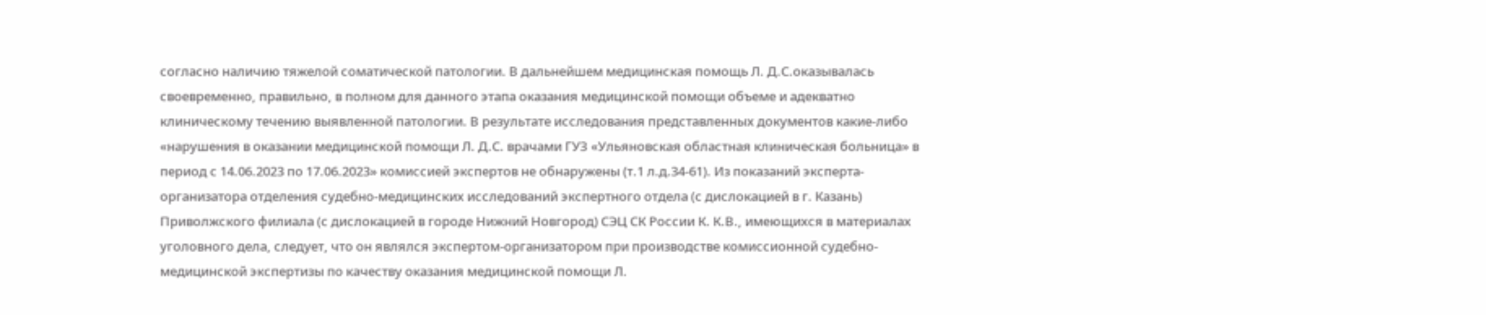согласно наличию тяжелой соматической патологии. В дальнейшем медицинская помощь Л. Д.С.оказывалась своевременно, правильно, в полном для данного этапа оказания медицинской помощи объеме и адекватно клиническому течению выявленной патологии. В результате исследования представленных документов какие-либо «нарушения в оказании медицинской помощи Л. Д.С. врачами ГУЗ «Ульяновская областная клиническая больница» в период с 14.06.2023 по 17.06.2023» комиссией экспертов не обнаружены (т.1 л.д.34-61). Из показаний эксперта-организатора отделения судебно-медицинских исследований экспертного отдела (с дислокацией в г. Казань) Приволжского филиала (с дислокацией в городе Нижний Новгород) СЭЦ СК России К. К.В., имеющихся в материалах уголовного дела, следует, что он являлся экспертом-организатором при производстве комиссионной судебно-медицинской экспертизы по качеству оказания медицинской помощи Л.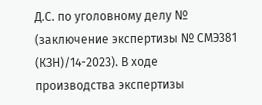Д.С. по уголовному делу № (заключение экспертизы № СМЭ381 (КЗН)/14-2023). В ходе производства экспертизы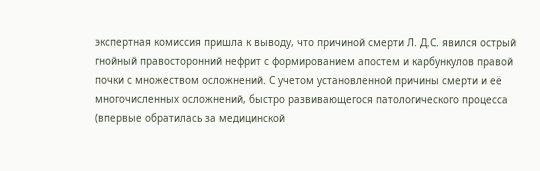экспертная комиссия пришла к выводу, что причиной смерти Л. Д.С. явился острый гнойный правосторонний нефрит с формированием апостем и карбункулов правой почки с множеством осложнений. С учетом установленной причины смерти и её многочисленных осложнений, быстро развивающегося патологического процесса (впервые обратилась за медицинской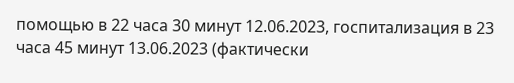помощью в 22 часа 30 минут 12.06.2023, госпитализация в 23 часа 45 минут 13.06.2023 (фактически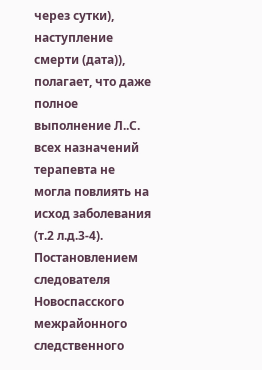через сутки), наступление смерти (дата)), полагает, что даже полное выполнение Л..С. всех назначений терапевта не могла повлиять на исход заболевания (т.2 л.д.3-4). Постановлением следователя Новоспасского межрайонного следственного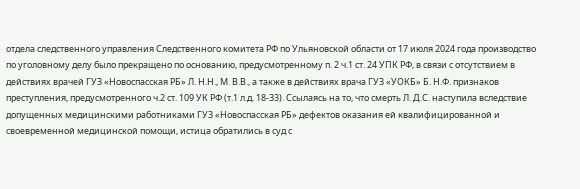отдела следственного управления Следственного комитета РФ по Ульяновской области от 17 июля 2024 года производство по уголовному делу было прекращено по основанию, предусмотренному п. 2 ч.1 ст. 24 УПК РФ, в связи с отсутствием в действиях врачей ГУЗ «Новоспасская РБ» Л. Н.Н., М. В.В., а также в действиях врача ГУЗ «УОКБ» Б. Н.Ф. признаков преступления, предусмотренного ч.2 ст. 109 УК РФ (т.1 л.д. 18-33). Ссылаясь на то, что смерть Л. Д.С. наступила вследствие допущенных медицинскими работниками ГУЗ «Новоспасская РБ» дефектов оказания ей квалифицированной и своевременной медицинской помощи, истица обратились в суд с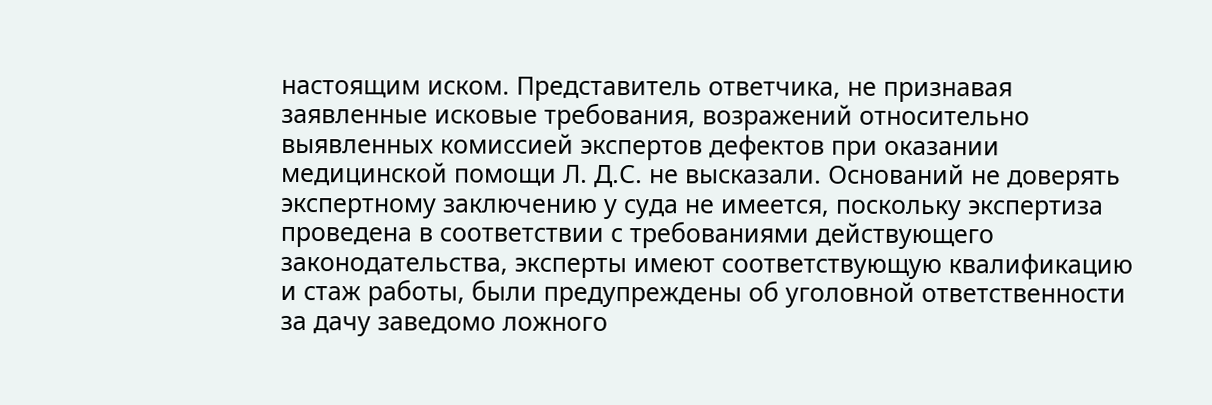настоящим иском. Представитель ответчика, не признавая заявленные исковые требования, возражений относительно выявленных комиссией экспертов дефектов при оказании медицинской помощи Л. Д.С. не высказали. Оснований не доверять экспертному заключению у суда не имеется, поскольку экспертиза проведена в соответствии с требованиями действующего законодательства, эксперты имеют соответствующую квалификацию и стаж работы, были предупреждены об уголовной ответственности за дачу заведомо ложного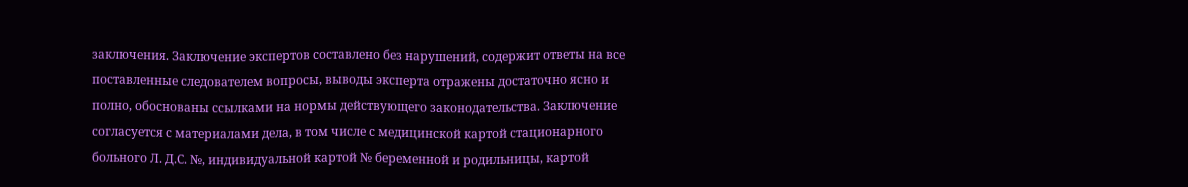заключения. Заключение экспертов составлено без нарушений, содержит ответы на все поставленные следователем вопросы, выводы эксперта отражены достаточно ясно и полно, обоснованы ссылками на нормы действующего законодательства. Заключение согласуется с материалами дела, в том числе с медицинской картой стационарного больного Л. Д.С. №, индивидуальной картой № беременной и родильницы, картой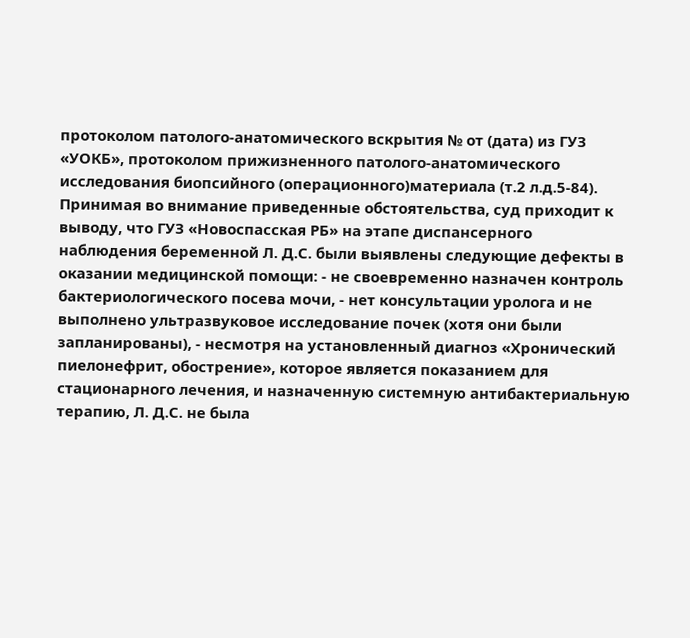протоколом патолого-анатомического вскрытия № от (дата) из ГУЗ «УОКБ», протоколом прижизненного патолого-анатомического исследования биопсийного (операционного)материала (т.2 л.д.5-84). Принимая во внимание приведенные обстоятельства, суд приходит к выводу, что ГУЗ «Новоспасская РБ» на этапе диспансерного наблюдения беременной Л. Д.С. были выявлены следующие дефекты в оказании медицинской помощи: - не своевременно назначен контроль бактериологического посева мочи, - нет консультации уролога и не выполнено ультразвуковое исследование почек (хотя они были запланированы), - несмотря на установленный диагноз «Хронический пиелонефрит, обострение», которое является показанием для стационарного лечения, и назначенную системную антибактериальную терапию, Л. Д.С. не была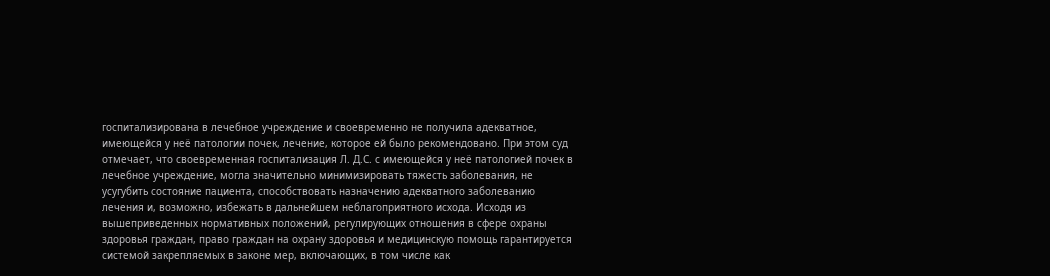госпитализирована в лечебное учреждение и своевременно не получила адекватное, имеющейся у неё патологии почек, лечение, которое ей было рекомендовано. При этом суд отмечает, что своевременная госпитализация Л. Д.С. с имеющейся у неё патологией почек в лечебное учреждение, могла значительно минимизировать тяжесть заболевания, не усугубить состояние пациента, способствовать назначению адекватного заболеванию лечения и, возможно, избежать в дальнейшем неблагоприятного исхода. Исходя из вышеприведенных нормативных положений, регулирующих отношения в сфере охраны здоровья граждан, право граждан на охрану здоровья и медицинскую помощь гарантируется системой закрепляемых в законе мер, включающих, в том числе как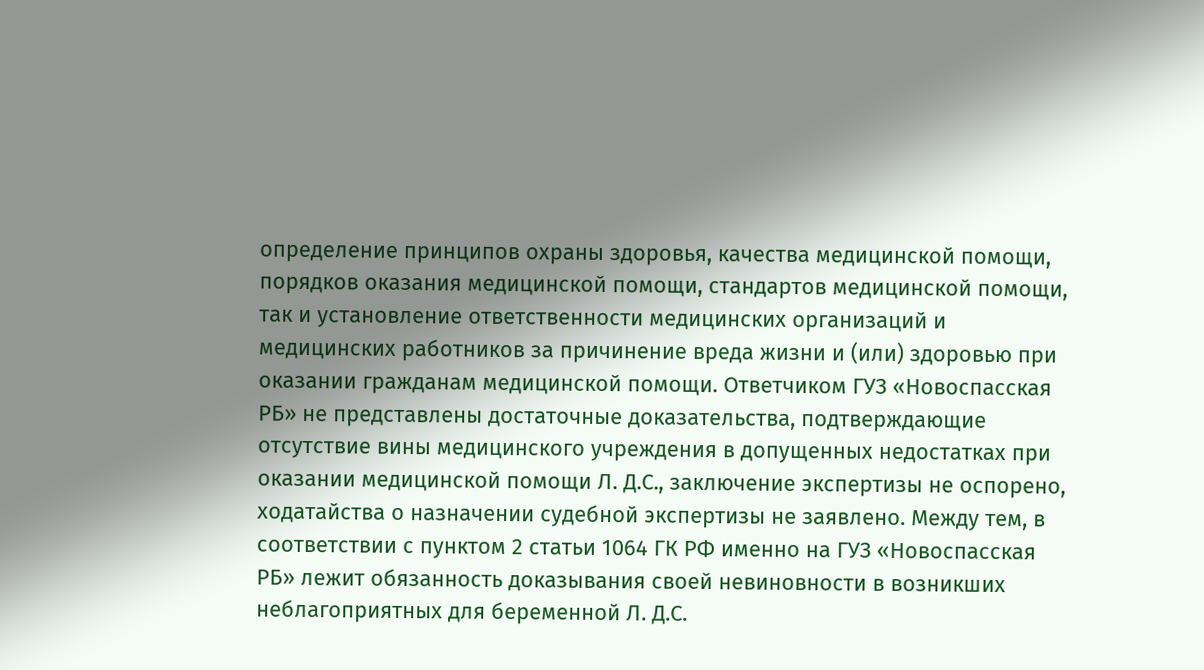определение принципов охраны здоровья, качества медицинской помощи, порядков оказания медицинской помощи, стандартов медицинской помощи, так и установление ответственности медицинских организаций и медицинских работников за причинение вреда жизни и (или) здоровью при оказании гражданам медицинской помощи. Ответчиком ГУЗ «Новоспасская РБ» не представлены достаточные доказательства, подтверждающие отсутствие вины медицинского учреждения в допущенных недостатках при оказании медицинской помощи Л. Д.С., заключение экспертизы не оспорено, ходатайства о назначении судебной экспертизы не заявлено. Между тем, в соответствии с пунктом 2 статьи 1064 ГК РФ именно на ГУЗ «Новоспасская РБ» лежит обязанность доказывания своей невиновности в возникших неблагоприятных для беременной Л. Д.С.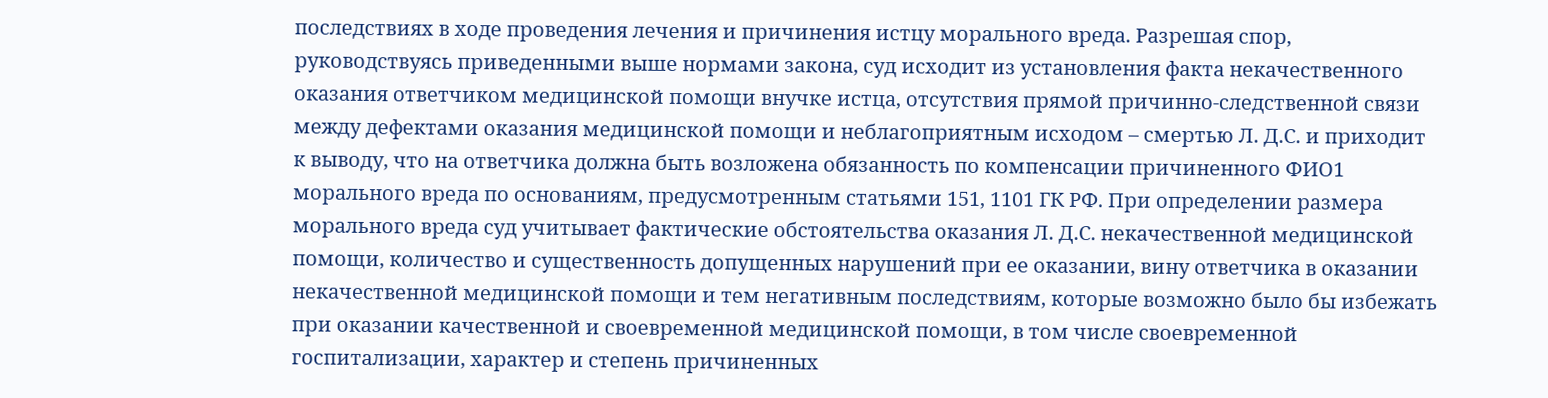последствиях в ходе проведения лечения и причинения истцу морального вреда. Разрешая спор, руководствуясь приведенными выше нормами закона, суд исходит из установления факта некачественного оказания ответчиком медицинской помощи внучке истца, отсутствия прямой причинно-следственной связи между дефектами оказания медицинской помощи и неблагоприятным исходом – смертью Л. Д.С. и приходит к выводу, что на ответчика должна быть возложена обязанность по компенсации причиненного ФИО1 морального вреда по основаниям, предусмотренным статьями 151, 1101 ГК РФ. При определении размера морального вреда суд учитывает фактические обстоятельства оказания Л. Д.С. некачественной медицинской помощи, количество и существенность допущенных нарушений при ее оказании, вину ответчика в оказании некачественной медицинской помощи и тем негативным последствиям, которые возможно было бы избежать при оказании качественной и своевременной медицинской помощи, в том числе своевременной госпитализации, характер и степень причиненных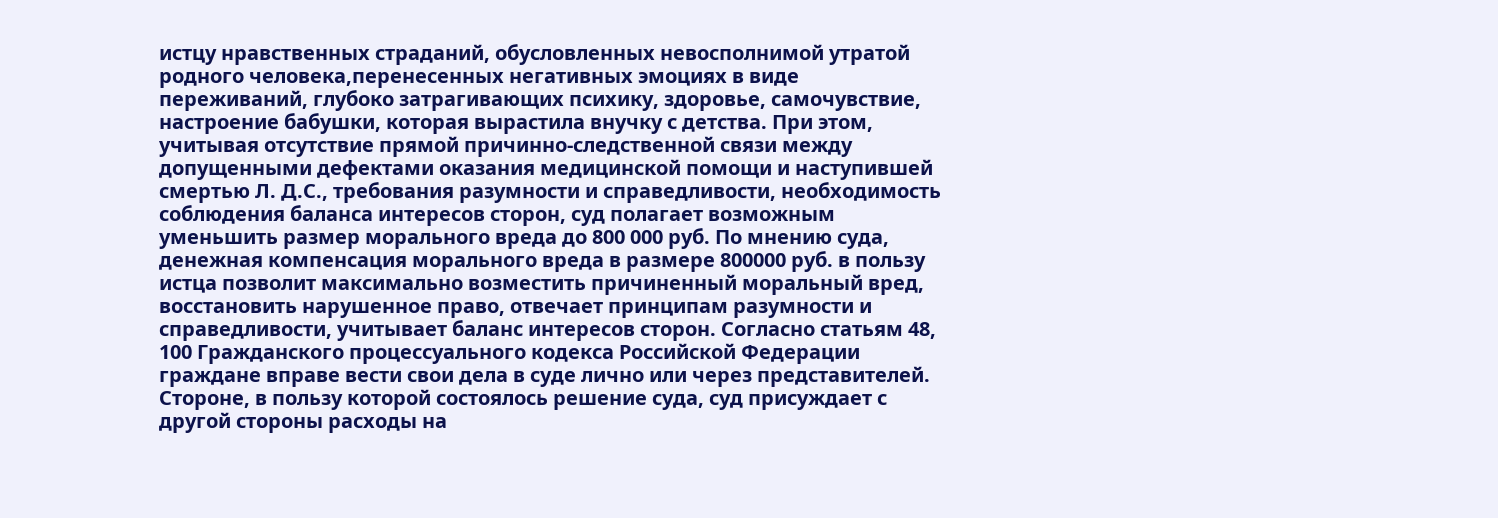истцу нравственных страданий, обусловленных невосполнимой утратой родного человека,перенесенных негативных эмоциях в виде переживаний, глубоко затрагивающих психику, здоровье, самочувствие, настроение бабушки, которая вырастила внучку с детства. При этом, учитывая отсутствие прямой причинно-следственной связи между допущенными дефектами оказания медицинской помощи и наступившей смертью Л. Д.С., требования разумности и справедливости, необходимость соблюдения баланса интересов сторон, суд полагает возможным уменьшить размер морального вреда до 800 000 руб. По мнению суда, денежная компенсация морального вреда в размере 800000 руб. в пользу истца позволит максимально возместить причиненный моральный вред, восстановить нарушенное право, отвечает принципам разумности и справедливости, учитывает баланс интересов сторон. Согласно статьям 48, 100 Гражданского процессуального кодекса Российской Федерации граждане вправе вести свои дела в суде лично или через представителей. Стороне, в пользу которой состоялось решение суда, суд присуждает с другой стороны расходы на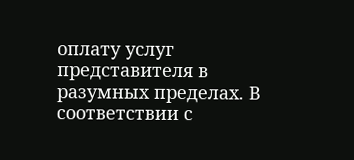оплату услуг представителя в разумных пределах. В соответствии с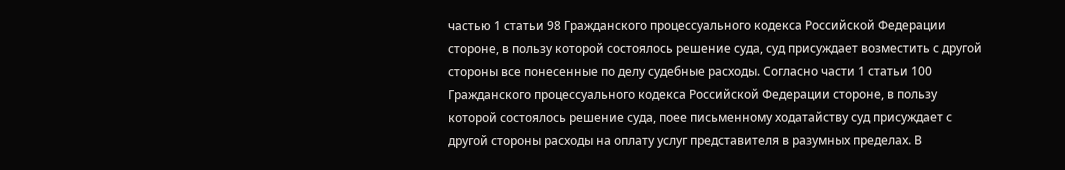частью 1 статьи 98 Гражданского процессуального кодекса Российской Федерации стороне, в пользу которой состоялось решение суда, суд присуждает возместить с другой стороны все понесенные по делу судебные расходы. Согласно части 1 статьи 100 Гражданского процессуального кодекса Российской Федерации стороне, в пользу которой состоялось решение суда, поее письменному ходатайству суд присуждает с другой стороны расходы на оплату услуг представителя в разумных пределах. В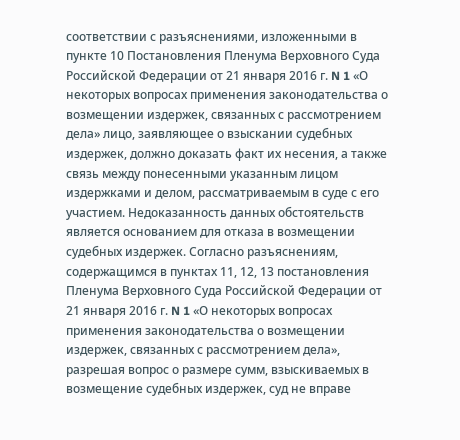соответствии с разъяснениями, изложенными в пункте 10 Постановления Пленума Верховного Суда Российской Федерации от 21 января 2016 г. N 1 «О некоторых вопросах применения законодательства о возмещении издержек, связанных с рассмотрением дела» лицо, заявляющее о взыскании судебных издержек, должно доказать факт их несения, а также связь между понесенными указанным лицом издержками и делом, рассматриваемым в суде с его участием. Недоказанность данных обстоятельств является основанием для отказа в возмещении судебных издержек. Согласно разъяснениям, содержащимся в пунктах 11, 12, 13 постановления Пленума Верховного Суда Российской Федерации от 21 января 2016 г. N 1 «О некоторых вопросах применения законодательства о возмещении издержек, связанных с рассмотрением дела», разрешая вопрос о размере сумм, взыскиваемых в возмещение судебных издержек, суд не вправе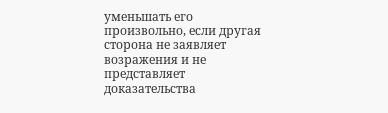уменьшать его произвольно, если другая сторона не заявляет возражения и не представляет доказательства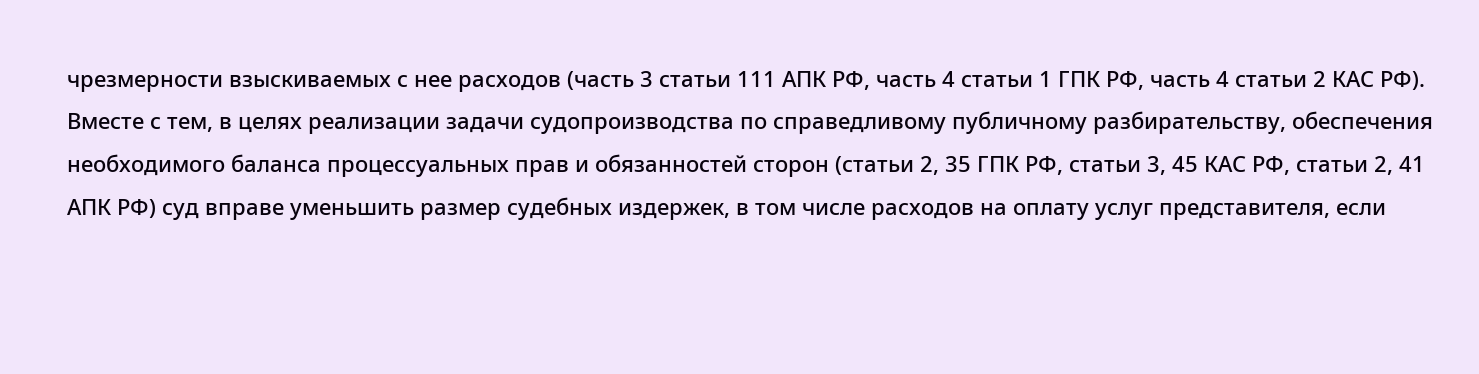чрезмерности взыскиваемых с нее расходов (часть 3 статьи 111 АПК РФ, часть 4 статьи 1 ГПК РФ, часть 4 статьи 2 КАС РФ). Вместе с тем, в целях реализации задачи судопроизводства по справедливому публичному разбирательству, обеспечения необходимого баланса процессуальных прав и обязанностей сторон (статьи 2, 35 ГПК РФ, статьи 3, 45 КАС РФ, статьи 2, 41 АПК РФ) суд вправе уменьшить размер судебных издержек, в том числе расходов на оплату услуг представителя, если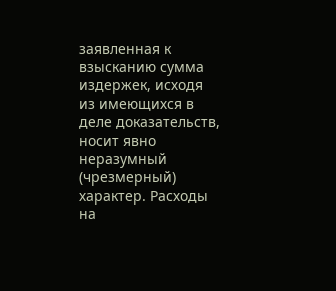заявленная к взысканию сумма издержек, исходя из имеющихся в деле доказательств, носит явно неразумный (чрезмерный) характер. Расходы на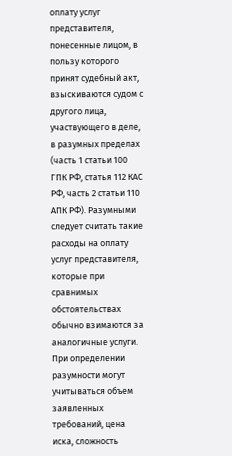оплату услуг представителя, понесенные лицом, в пользу которого принят судебный акт, взыскиваются судом с другого лица, участвующего в деле, в разумных пределах (часть 1 статьи 100 ГПК РФ, статья 112 КАС РФ, часть 2 статьи 110 АПК РФ). Разумными следует считать такие расходы на оплату услуг представителя, которые при сравнимых обстоятельствах обычно взимаются за аналогичные услуги. При определении разумности могут учитываться объем заявленных требований, цена иска, сложность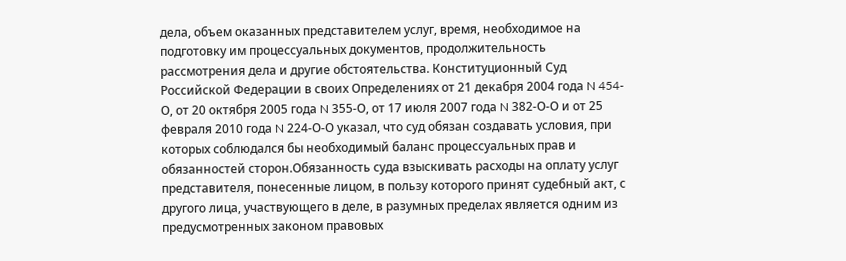дела, объем оказанных представителем услуг, время, необходимое на подготовку им процессуальных документов, продолжительность рассмотрения дела и другие обстоятельства. Конституционный Суд Российской Федерации в своих Определениях от 21 декабря 2004 года N 454-О, от 20 октября 2005 года N 355-О, от 17 июля 2007 года N 382-О-О и от 25 февраля 2010 года N 224-О-О указал, что суд обязан создавать условия, при которых соблюдался бы необходимый баланс процессуальных прав и обязанностей сторон.Обязанность суда взыскивать расходы на оплату услуг представителя, понесенные лицом, в пользу которого принят судебный акт, с другого лица, участвующего в деле, в разумных пределах является одним из предусмотренных законом правовых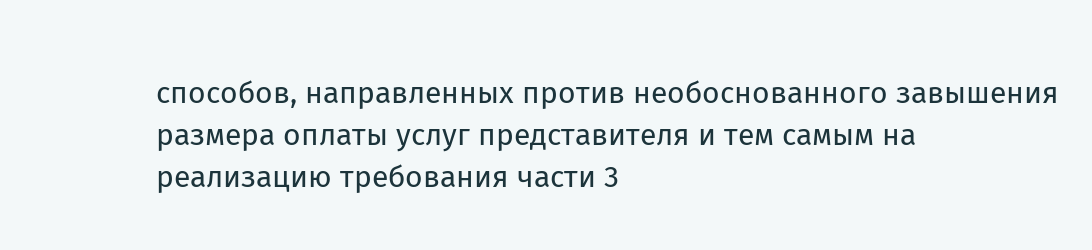способов, направленных против необоснованного завышения размера оплаты услуг представителя и тем самым на реализацию требования части 3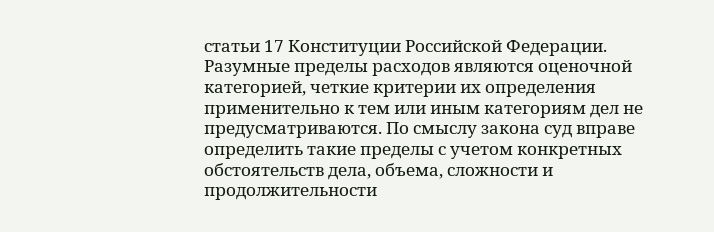статьи 17 Конституции Российской Федерации. Разумные пределы расходов являются оценочной категорией, четкие критерии их определения применительно к тем или иным категориям дел не предусматриваются. По смыслу закона суд вправе определить такие пределы с учетом конкретных обстоятельств дела, объема, сложности и продолжительности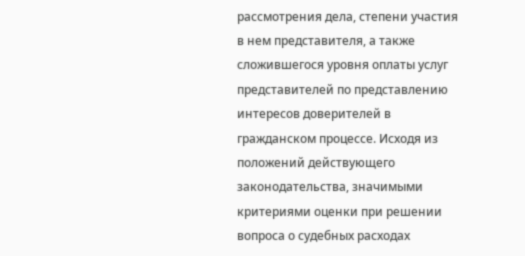рассмотрения дела, степени участия в нем представителя, а также сложившегося уровня оплаты услуг представителей по представлению интересов доверителей в гражданском процессе. Исходя из положений действующего законодательства, значимыми критериями оценки при решении вопроса о судебных расходах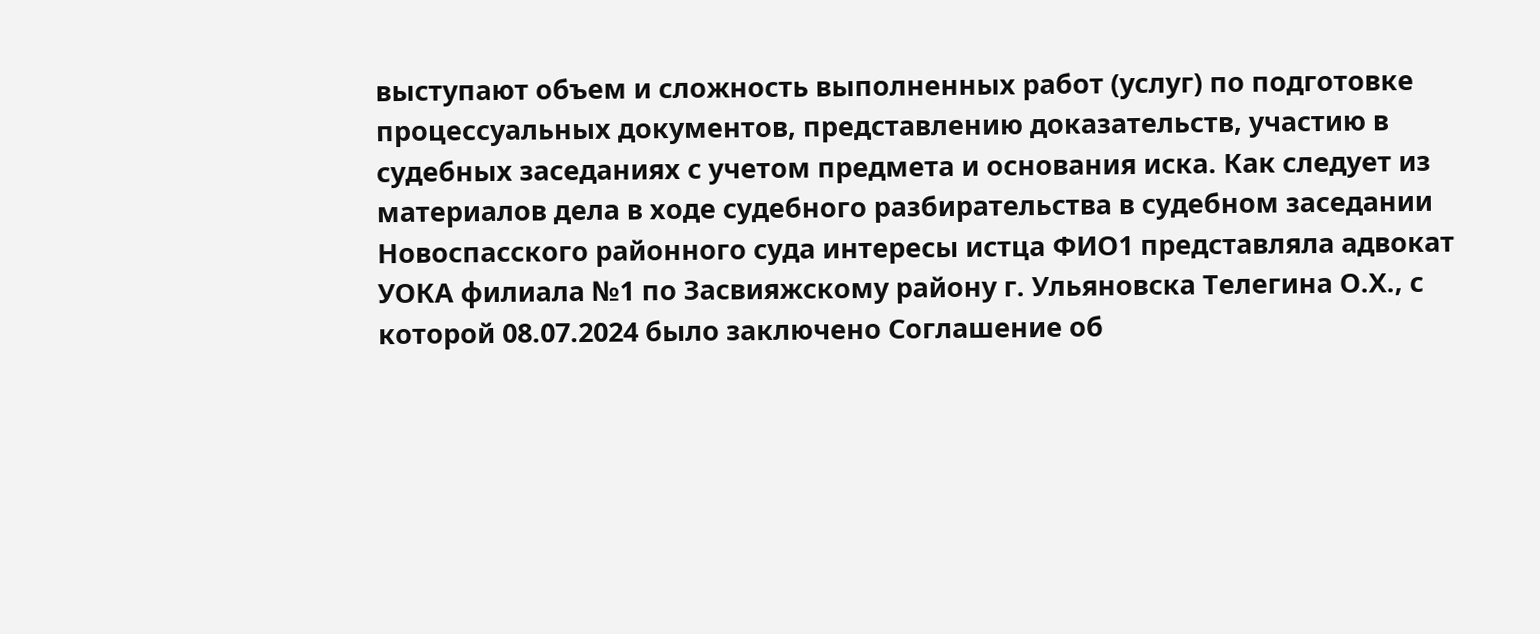выступают объем и сложность выполненных работ (услуг) по подготовке процессуальных документов, представлению доказательств, участию в судебных заседаниях с учетом предмета и основания иска. Как следует из материалов дела в ходе судебного разбирательства в судебном заседании Новоспасского районного суда интересы истца ФИО1 представляла адвокат УОКА филиала №1 по Засвияжскому району г. Ульяновска Телегина О.Х., с которой 08.07.2024 было заключено Соглашение об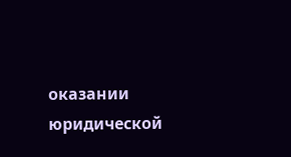оказании юридической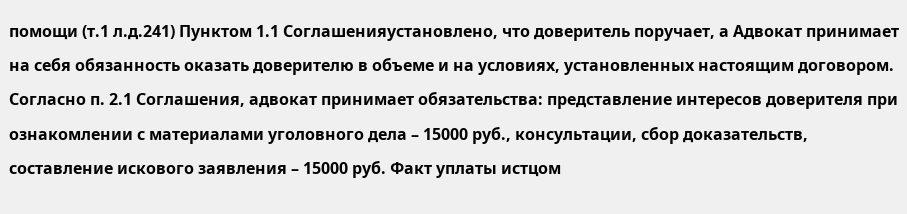помощи (т.1 л.д.241) Пунктом 1.1 Соглашенияустановлено, что доверитель поручает, а Адвокат принимает на себя обязанность оказать доверителю в объеме и на условиях, установленных настоящим договором. Согласно п. 2.1 Соглашения, адвокат принимает обязательства: представление интересов доверителя при ознакомлении с материалами уголовного дела – 15000 руб., консультации, сбор доказательств, составление искового заявления – 15000 руб. Факт уплаты истцом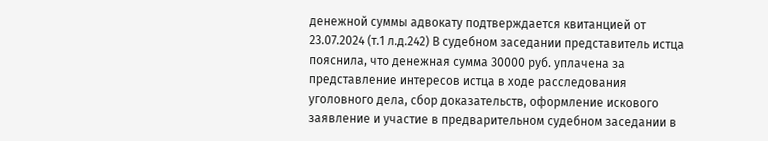денежной суммы адвокату подтверждается квитанцией от 23.07.2024 (т.1 л.д.242) В судебном заседании представитель истца пояснила, что денежная сумма 30000 руб. уплачена за представление интересов истца в ходе расследования уголовного дела, сбор доказательств, оформление искового заявление и участие в предварительном судебном заседании в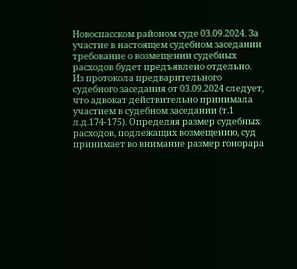Новоспасском районом суде 03.09.2024. За участие в настоящем судебном заседании требование о возмещении судебных расходов будет предъявлено отдельно. Из протокола предварительного судебного заседания от 03.09.2024 следует, что адвокат действительно принимала участием в судебном заседании (т.1 л.д.174-175). Определяя размер судебных расходов, подлежащих возмещению, суд принимает во внимание размер гонорара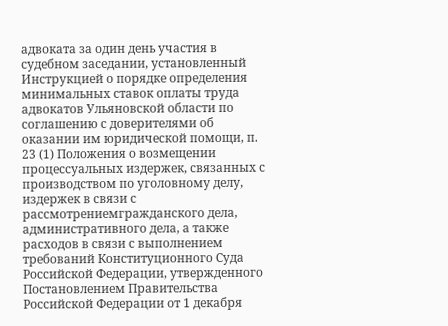адвоката за один день участия в судебном заседании, установленный Инструкцией о порядке определения минимальных ставок оплаты труда адвокатов Ульяновской области по соглашению с доверителями об оказании им юридической помощи, п. 23 (1) Положения о возмещении процессуальных издержек, связанных с производством по уголовному делу, издержек в связи с рассмотрениемгражданского дела, административного дела, а также расходов в связи с выполнением требований Конституционного Суда Российской Федерации, утвержденного Постановлением Правительства Российской Федерации от 1 декабря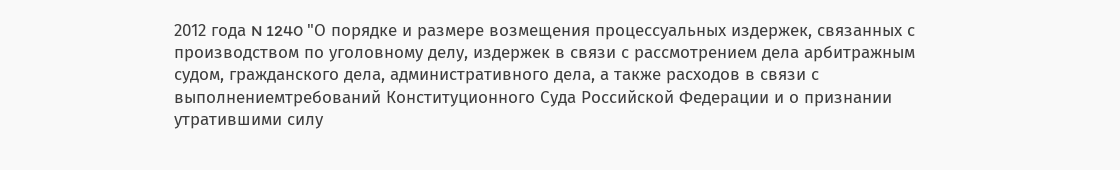2012 года N 1240 "О порядке и размере возмещения процессуальных издержек, связанных с производством по уголовному делу, издержек в связи с рассмотрением дела арбитражным судом, гражданского дела, административного дела, а также расходов в связи с выполнениемтребований Конституционного Суда Российской Федерации и о признании утратившими силу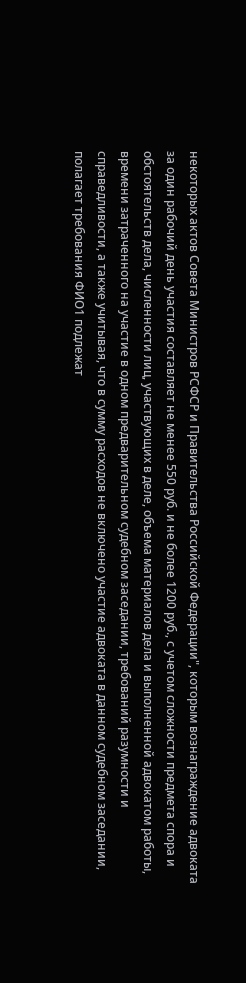некоторых актов Совета Министров РСФСР и Правительства Российской Федерации", которым вознаграждение адвоката за один рабочий день участия составляет не менее 550 руб. и не более 1200 руб., с учетом сложности предмета спора и обстоятельств дела, численности лиц, участвующих в деле, объема материалов дела и выполненной адвокатом работы, времени затраченного на участие в одном предварительном судебном заседании, требований разумности и справедливости, а также учитывая, что в сумму расходов не включено участие адвоката в данном судебном заседании, полагает требования ФИО1 подлежат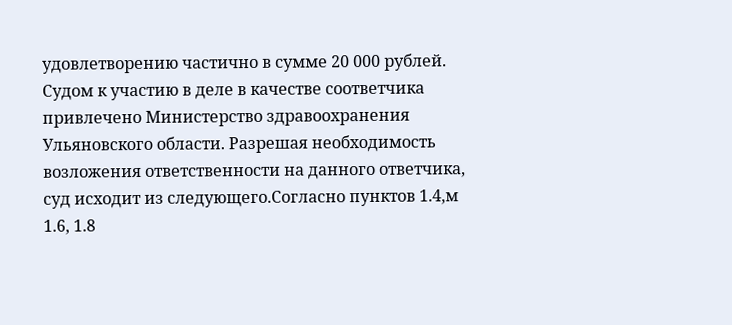удовлетворению частично в сумме 20 000 рублей. Судом к участию в деле в качестве соответчика привлечено Министерство здравоохранения Ульяновского области. Разрешая необходимость возложения ответственности на данного ответчика, суд исходит из следующего.Согласно пунктов 1.4,м 1.6, 1.8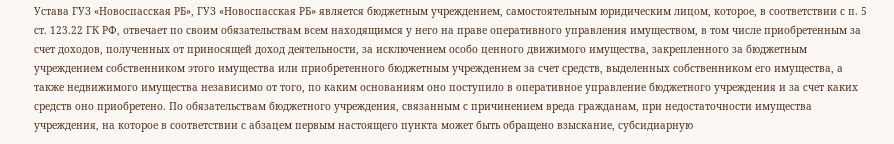Устава ГУЗ «Новоспасская РБ», ГУЗ «Новоспасская РБ» является бюджетным учреждением, самостоятельным юридическим лицом, которое, в соответствии с п. 5 ст. 123.22 ГК РФ, отвечает по своим обязательствам всем находящимся у него на праве оперативного управления имуществом, в том числе приобретенным за счет доходов, полученных от приносящей доход деятельности, за исключением особо ценного движимого имущества, закрепленного за бюджетным учреждением собственником этого имущества или приобретенного бюджетным учреждением за счет средств, выделенных собственником его имущества, а также недвижимого имущества независимо от того, по каким основаниям оно поступило в оперативное управление бюджетного учреждения и за счет каких средств оно приобретено. По обязательствам бюджетного учреждения, связанным с причинением вреда гражданам, при недостаточности имущества учреждения, на которое в соответствии с абзацем первым настоящего пункта может быть обращено взыскание, субсидиарную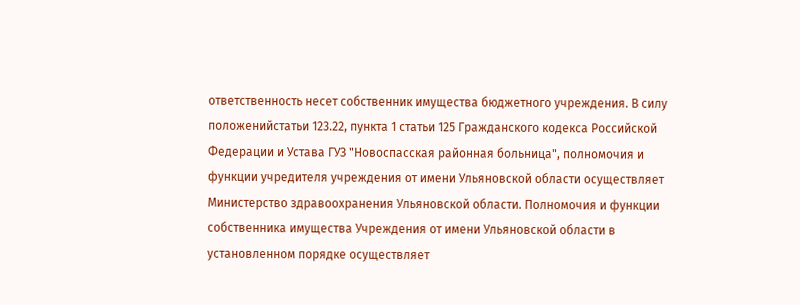ответственность несет собственник имущества бюджетного учреждения. В силу положенийстатьи 123.22, пункта 1 статьи 125 Гражданского кодекса Российской Федерации и Устава ГУЗ "Новоспасская районная больница", полномочия и функции учредителя учреждения от имени Ульяновской области осуществляет Министерство здравоохранения Ульяновской области. Полномочия и функции собственника имущества Учреждения от имени Ульяновской области в установленном порядке осуществляет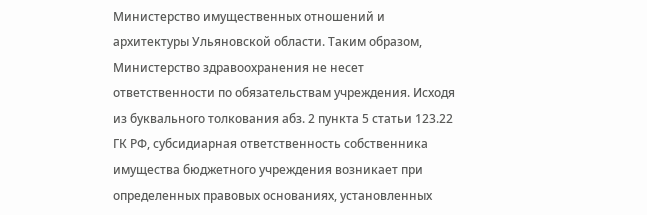Министерство имущественных отношений и архитектуры Ульяновской области. Таким образом, Министерство здравоохранения не несет ответственности по обязательствам учреждения. Исходя из буквального толкования абз. 2 пункта 5 статьи 123.22 ГК РФ, субсидиарная ответственность собственника имущества бюджетного учреждения возникает при определенных правовых основаниях, установленных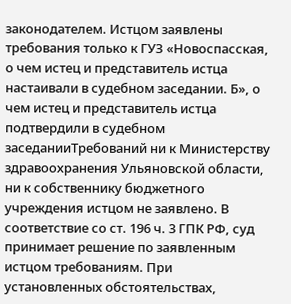законодателем. Истцом заявлены требования только к ГУЗ «Новоспасская, о чем истец и представитель истца настаивали в судебном заседании. Б», о чем истец и представитель истца подтвердили в судебном заседанииТребований ни к Министерству здравоохранения Ульяновской области, ни к собственнику бюджетного учреждения истцом не заявлено. В соответствие со ст. 196 ч. 3 ГПК РФ, суд принимает решение по заявленным истцом требованиям. При установленных обстоятельствах,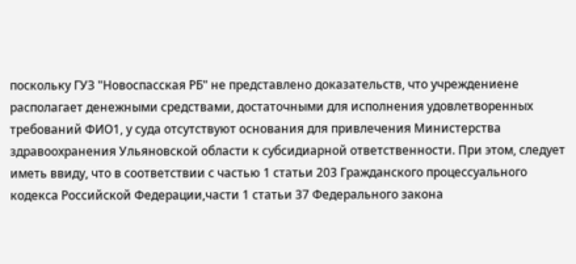поскольку ГУЗ "Новоспасская РБ" не представлено доказательств, что учреждениене располагает денежными средствами, достаточными для исполнения удовлетворенных требований ФИО1, у суда отсутствуют основания для привлечения Министерства здравоохранения Ульяновской области к субсидиарной ответственности. При этом, следует иметь ввиду, что в соответствии с частью 1 статьи 203 Гражданского процессуального кодекса Российской Федерации,части 1 статьи 37 Федерального закона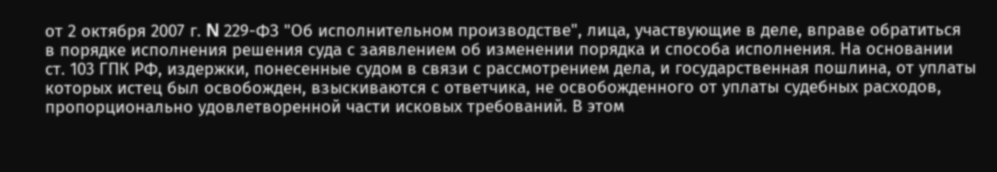от 2 октября 2007 г. N 229-ФЗ "Об исполнительном производстве", лица, участвующие в деле, вправе обратиться в порядке исполнения решения суда с заявлением об изменении порядка и способа исполнения. На основании ст. 103 ГПК РФ, издержки, понесенные судом в связи с рассмотрением дела, и государственная пошлина, от уплаты которых истец был освобожден, взыскиваются с ответчика, не освобожденного от уплаты судебных расходов, пропорционально удовлетворенной части исковых требований. В этом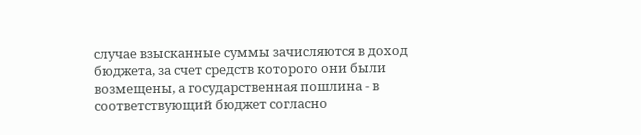случае взысканные суммы зачисляются в доход бюджета, за счет средств которого они были возмещены, а государственная пошлина - в соответствующий бюджет согласно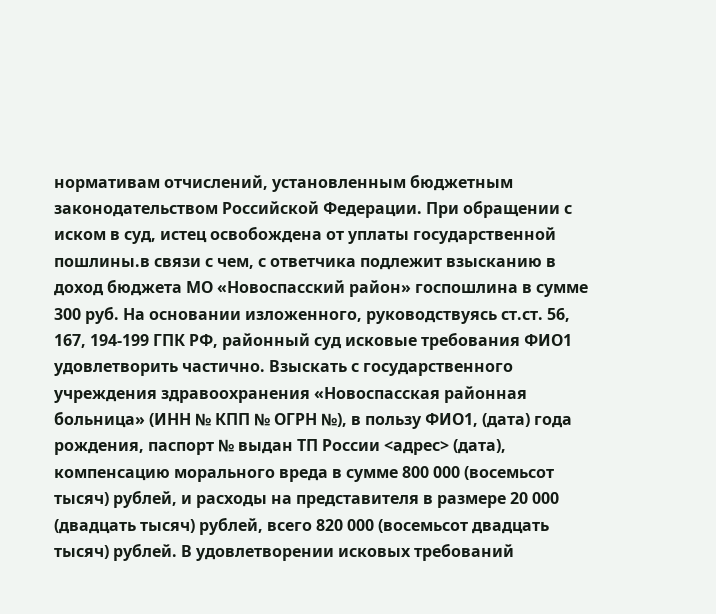нормативам отчислений, установленным бюджетным законодательством Российской Федерации. При обращении с иском в суд, истец освобождена от уплаты государственной пошлины.в связи с чем, с ответчика подлежит взысканию в доход бюджета МО «Новоспасский район» госпошлина в сумме 300 руб. На основании изложенного, руководствуясь ст.ст. 56, 167, 194-199 ГПК РФ, районный суд исковые требования ФИО1 удовлетворить частично. Взыскать с государственного учреждения здравоохранения «Новоспасская районная больница» (ИНН № КПП № ОГРН №), в пользу ФИО1, (дата) года рождения, паспорт № выдан ТП России <адрес> (дата), компенсацию морального вреда в сумме 800 000 (восемьсот тысяч) рублей, и расходы на представителя в размере 20 000 (двадцать тысяч) рублей, всего 820 000 (восемьсот двадцать тысяч) рублей. В удовлетворении исковых требований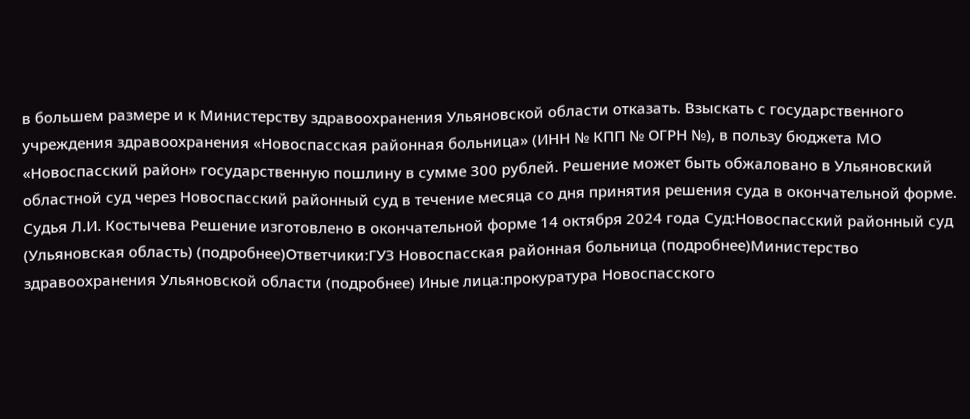в большем размере и к Министерству здравоохранения Ульяновской области отказать. Взыскать с государственного учреждения здравоохранения «Новоспасская районная больница» (ИНН № КПП № ОГРН №), в пользу бюджета МО «Новоспасский район» государственную пошлину в сумме 300 рублей. Решение может быть обжаловано в Ульяновский областной суд через Новоспасский районный суд в течение месяца со дня принятия решения суда в окончательной форме. Судья Л.И. Костычева Решение изготовлено в окончательной форме 14 октября 2024 года Суд:Новоспасский районный суд (Ульяновская область) (подробнее)Ответчики:ГУЗ Новоспасская районная больница (подробнее)Министерство здравоохранения Ульяновской области (подробнее) Иные лица:прокуратура Новоспасского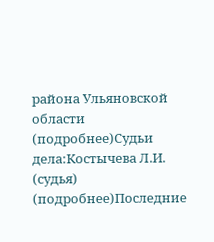района Ульяновской области (подробнее)Судьи дела:Костычева Л.И. (судья) (подробнее)Последние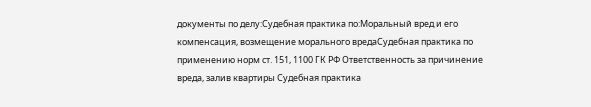документы по делу:Судебная практика по:Моральный вред и его компенсация, возмещение морального вредаСудебная практика по применению норм ст. 151, 1100 ГК РФ Ответственность за причинение вреда, залив квартиры Судебная практика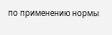по применению нормы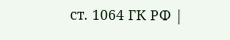ст. 1064 ГК РФ |